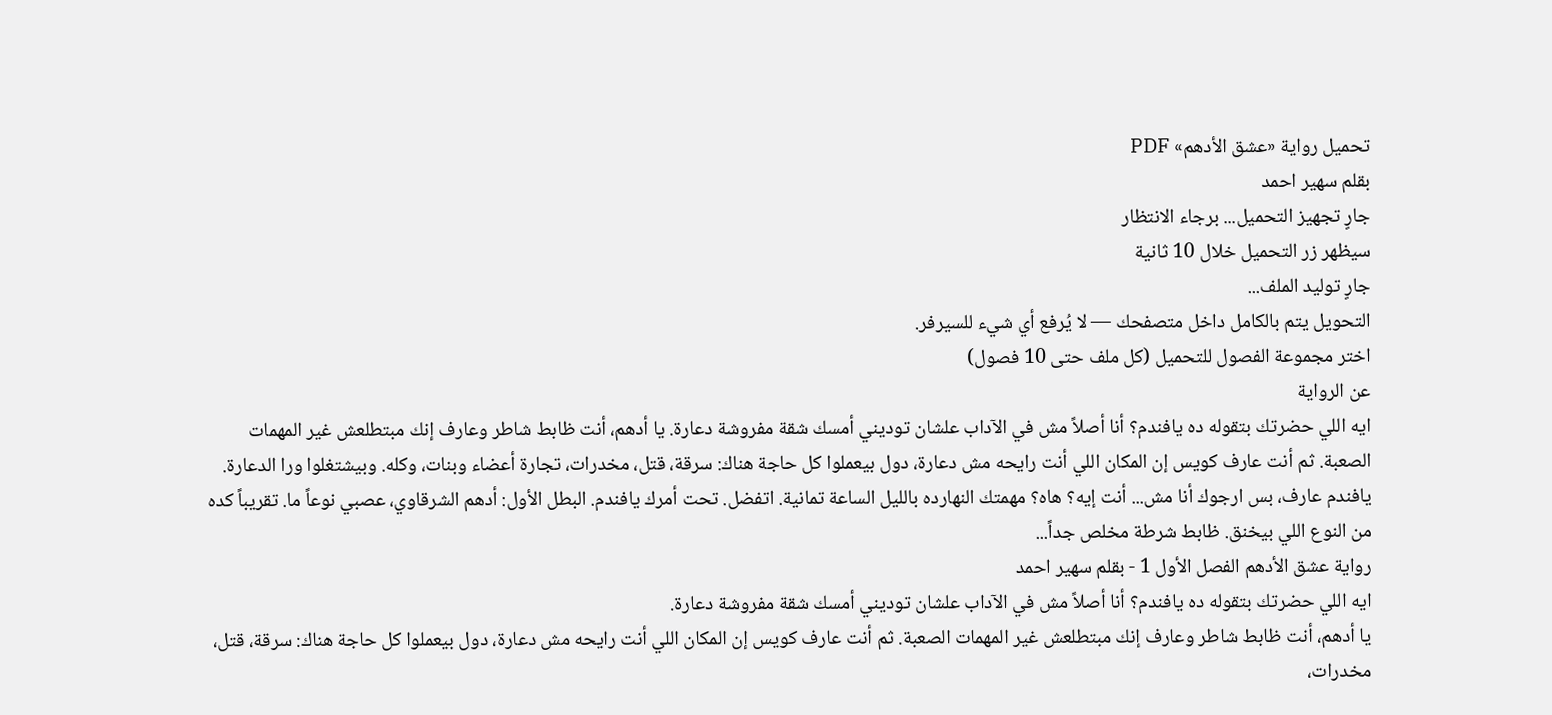تحميل رواية «عشق الأدهم» PDF
بقلم سهير احمد
جارٍ تجهيز التحميل... برجاء الانتظار
سيظهر زر التحميل خلال 10 ثانية
جارٍ توليد الملف...
التحويل يتم بالكامل داخل متصفحك — لا يُرفع أي شيء للسيرفر.
اختر مجموعة الفصول للتحميل (كل ملف حتى 10 فصول)
عن الرواية
ايه اللي حضرتك بتقوله ده يافندم؟ أنا أصلاً مش في الآداب علشان توديني أمسك شقة مفروشة دعارة. يا أدهم، أنت ظابط شاطر وعارف إنك مبتطلعش غير المهمات الصعبة. ثم أنت عارف كويس إن المكان اللي أنت رايحه مش دعارة، دول بيعملوا كل حاجة هناك: سرقة، قتل، مخدرات، تجارة أعضاء وبنات، وكله. وبيشتغلوا ورا الدعارة. يافندم عارف، بس ارجوك أنا مش... أنت إيه؟ هاه؟ مهمتك النهارده بالليل الساعة تمانية. اتفضل. تحت أمرك يافندم. البطل الأول: أدهم الشرقاوي، عصبي نوعاً ما. تقريباً كده من النوع اللي بيخنق. ظابط شرطة مخلص جداً...
رواية عشق الأدهم الفصل الأول 1 - بقلم سهير احمد
ايه اللي حضرتك بتقوله ده يافندم؟ أنا أصلاً مش في الآداب علشان توديني أمسك شقة مفروشة دعارة.
يا أدهم، أنت ظابط شاطر وعارف إنك مبتطلعش غير المهمات الصعبة. ثم أنت عارف كويس إن المكان اللي أنت رايحه مش دعارة، دول بيعملوا كل حاجة هناك: سرقة، قتل، مخدرات،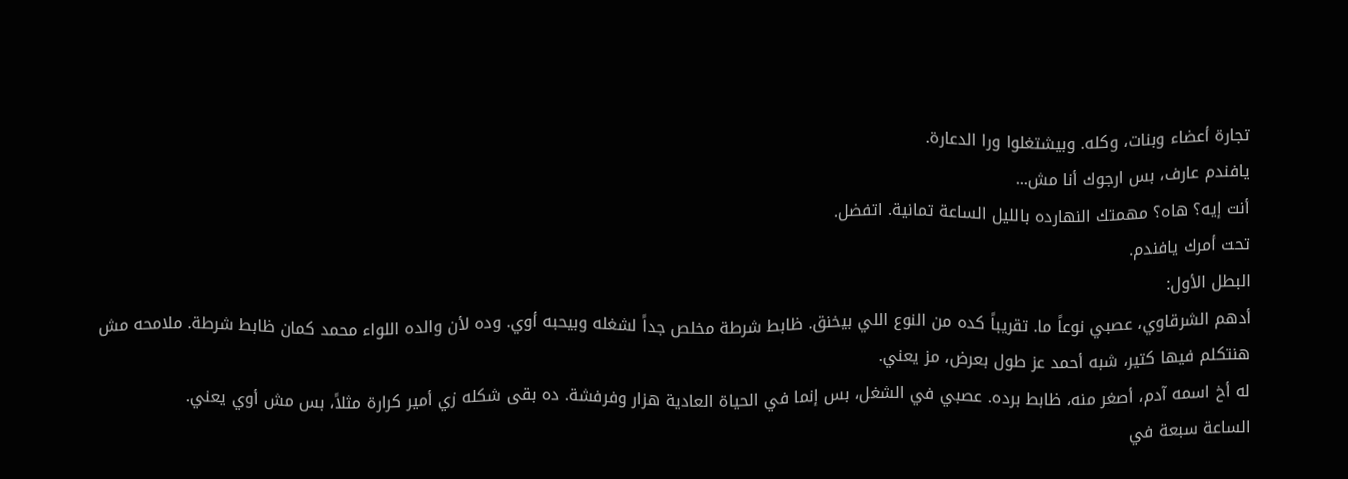تجارة أعضاء وبنات، وكله. وبيشتغلوا ورا الدعارة.
يافندم عارف، بس ارجوك أنا مش...
أنت إيه؟ هاه؟ مهمتك النهارده بالليل الساعة تمانية. اتفضل.
تحت أمرك يافندم.
البطل الأول:
أدهم الشرقاوي، عصبي نوعاً ما. تقريباً كده من النوع اللي بيخنق. ظابط شرطة مخلص جداً لشغله وبيحبه أوي. وده لأن والده اللواء محمد كمان ظابط شرطة. ملامحه مش هنتكلم فيها كتير، شبه أحمد عز طول بعرض، مز يعني.
له أخ اسمه آدم، أصغر منه، ظابط برده. عصبي في الشغل، بس إنما في الحياة العادية هزار وفرفشة. ده بقى شكله زي أمير كرارة مثلاً، بس مش أوي يعني.
الساعة سبعة في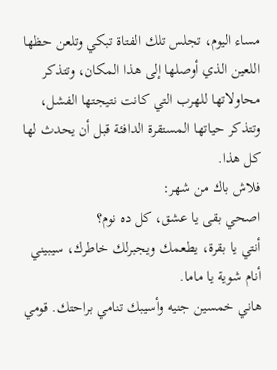مساء اليوم، تجلس تلك الفتاة تبكي وتلعن حظها اللعين الذي أوصلها إلى هذا المكان، وتتذكر محاولاتها للهرب التي كانت نتيجتها الفشل، وتتذكر حياتها المستقرة الدافئة قبل أن يحدث لها كل هذا.
فلاش باك من شهر:
اصحي بقى يا عشق، كل ده نوم؟
أنتي يا بقرة، يطعمك ويجبرلك خاطرك، سيبيني أنام شوية يا ماما.
هاني خمسين جنيه وأسيبك تنامي براحتك. قومي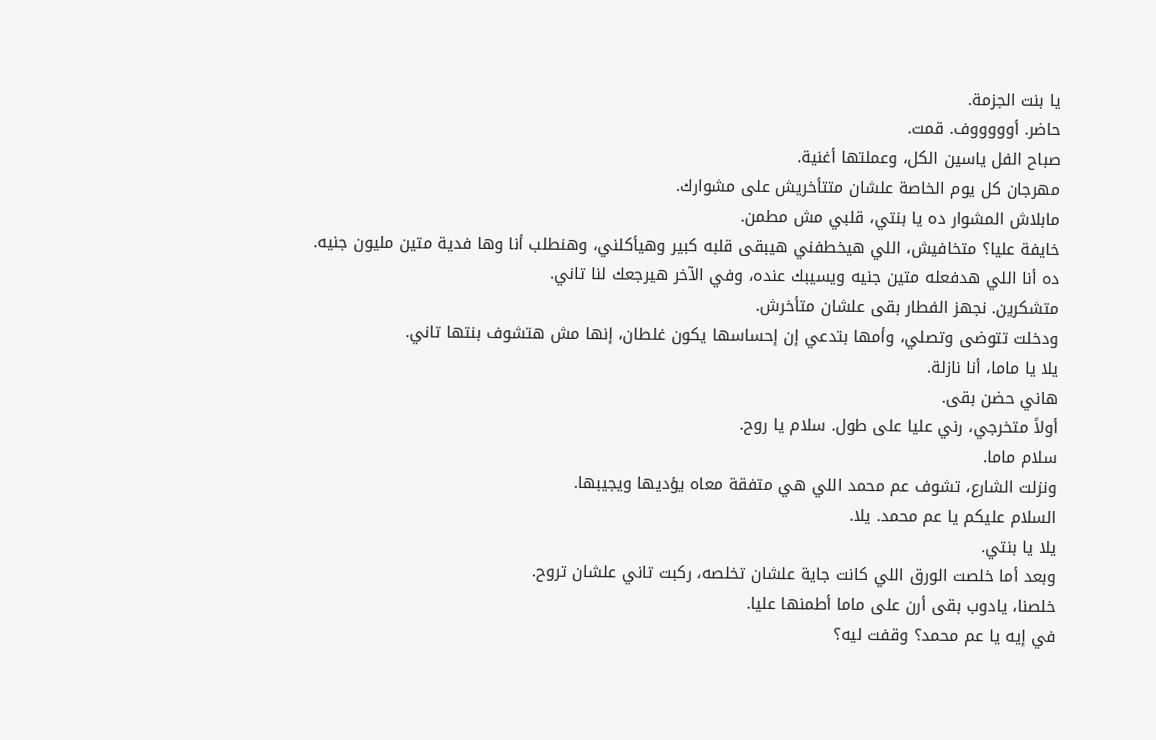يا بنت الجزمة.
حاضر. أوووووف. قمت.
صباح الفل ياسين الكل، وعملتها أغنية.
مهرجان كل يوم الخاصة علشان متتأخريش على مشوارك.
مابلاش المشوار ده يا بنتي، قلبي مش مطمن.
خايفة عليا؟ متخافيش، اللي هيخطفني هيبقى قلبه كبير وهيأكلني، وهنطلب أنا وها فدية متين مليون جنيه.
ده أنا اللي هدفعله متين جنيه ويسيبك عنده، وفي الآخر هيرجعك لنا تاني.
متشكرين. نجهز الفطار بقى علشان متأخرش.
ودخلت تتوضى وتصلي، وأمها بتدعي إن إحساسها يكون غلطان، إنها مش هتشوف بنتها تاني.
يلا يا ماما، أنا نازلة.
هاني حضن بقى.
أولاً متخرجي، رني عليا على طول. سلام يا روح.
سلام ماما.
ونزلت الشارع، تشوف عم محمد اللي هي متفقة معاه يؤديها ويجيبها.
السلام عليكم يا عم محمد. يلا.
يلا يا بنتي.
وبعد أما خلصت الورق اللي كانت جاية علشان تخلصه، ركبت تاني علشان تروح.
خلصنا، يادوب بقى أرن على ماما أطمنها عليا.
في إيه يا عم محمد؟ وقفت ليه؟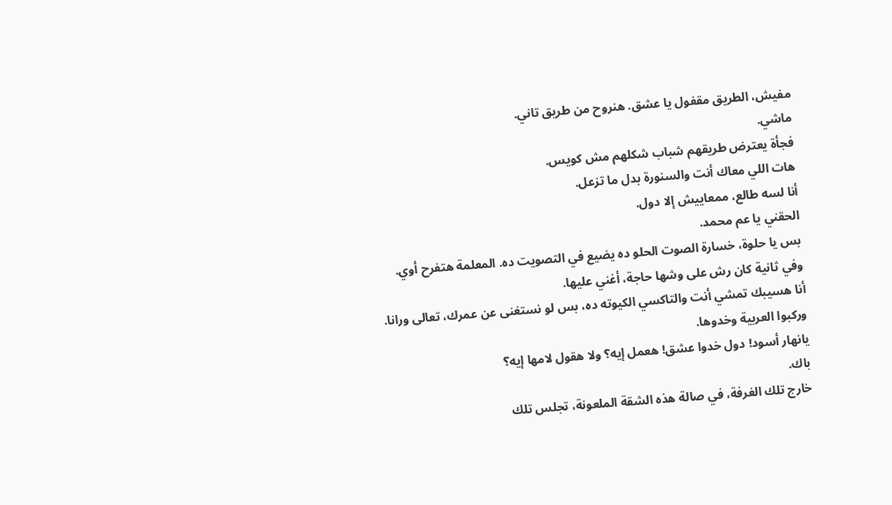مفيش، الطريق مقفول يا عشق. هنروح من طريق تاني.
ماشي.
فجأة يعترض طريقهم شباب شكلهم مش كويس.
هات اللي معاك أنت والسنورة بدل ما تزعل.
أنا لسه طالع، ممعاييش إلا دول.
الحقني يا عم محمد.
بس يا حلوة، خسارة الصوت الحلو ده يضيع في التصويت ده. المعلمة هتفرح أوي.
وفي ثانية كان رش على وشها حاجة، أغني عليها.
أنا هسيبك تمشي أنت والتاكسي الكيوته ده، بس لو نستغنى عن عمرك، تعالى ورانا.
وركبوا العربية وخدوها.
يانهار أسود! دول خدوا عشق! هعمل إيه؟ ولا هقول لامها إيه؟
باك.
خارج تلك الغرفة، في صالة هذه الشقة الملعونة، تجلس تلك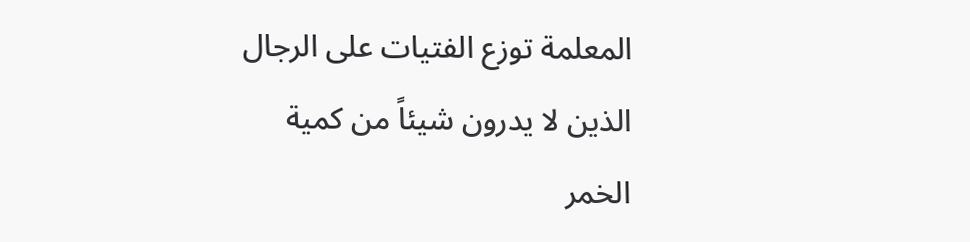المعلمة توزع الفتيات على الرجال الذين لا يدرون شيئاً من كمية الخمر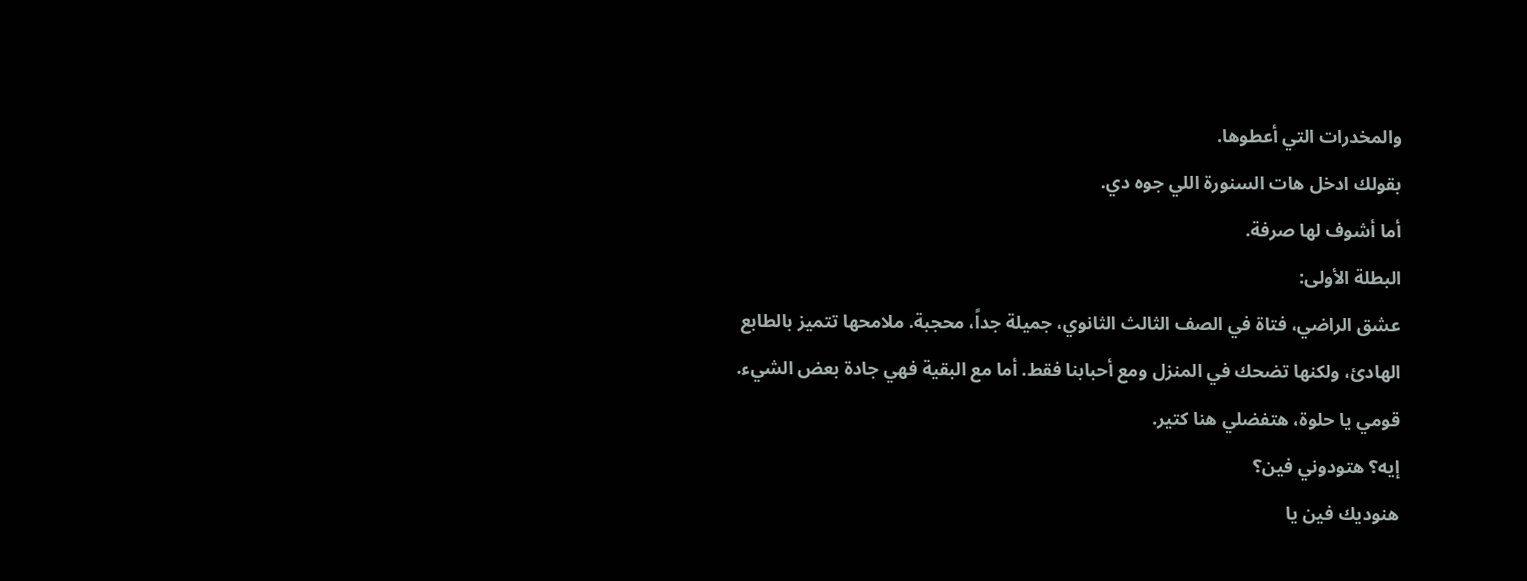والمخدرات التي أعطوها.
بقولك ادخل هات السنورة اللي جوه دي.
أما أشوف لها صرفة.
البطلة الأولى:
عشق الراضي، فتاة في الصف الثالث الثانوي، جميلة جداً، محجبة. ملامحها تتميز بالطابع الهادئ، ولكنها تضحك في المنزل ومع أحبابنا فقط. أما مع البقية فهي جادة بعض الشيء.
قومي يا حلوة، هتفضلي هنا كتير.
إيه؟ هتودوني فين؟
هنوديك فين يا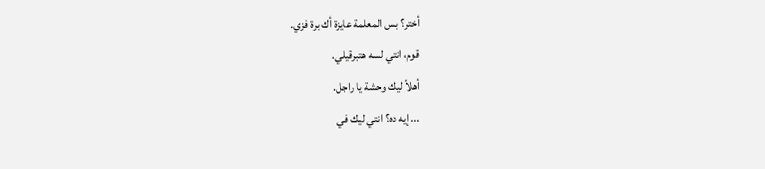أختر؟ بس المعلمة عايزة أك برة فزي.
قوم، انتي لسه هتبرقيلي.
أهلاً ليك وحشة يا راجل.
... إيه ده؟ انتي ليك في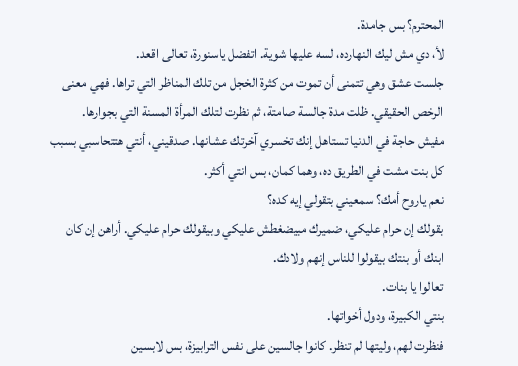المحترم؟ بس جامدة.
لأ، دي مش ليك النهارده، لسه عليها شوية. اتفضل ياسنورة، تعالى اقعد.
جلست عشق وهي تتمنى أن تموت من كثرة الخجل من تلك المناظر التي تراها. فهي معنى الرخص الحقيقي. ظلت مدة جالسة صامتة، ثم نظرت لتلك المرأة المسنة التي بجوارها.
مفيش حاجة في الدنيا تستاهل إنك تخسري آخرتك عشانها. صدقيني، أنتي هتتحاسبي بسبب كل بنت مشت في الطريق ده، وهما كمان، بس انتي أكثر.
نعم ياروح أمك؟ سمعيني بتقولي إيه كده؟
بقولك إن حرام عليكي، ضميرك مبيضغطش عليكي وبيقولك حرام عليكي. أراهن إن كان ابنك أو بنتك بيقولوا للناس إنهم ولادك.
تعالوا يا بنات.
بنتي الكبيرة، ودول أخواتها.
فنظرت لهم، وليتها لم تنظر. كانوا جالسين على نفس الترابيزة، بس لابسين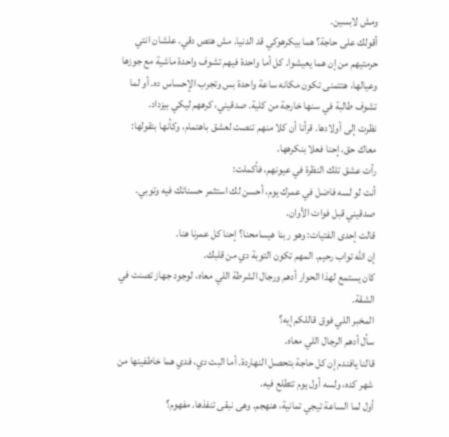ومش لابسين.
أقولك على حاجة؟ هما بيكرهوكي قد الدنيا. مش هتص دقي. علشان انتي حرمتيهم من إن هما يعيشوا. كل أما واحدة فيهم تشوف واحدة ماشية مع جوزها وعيالها، هتتمنى تكون مكانه ساعة واحدة بس وتجرب الإحساس ده. أو لما تشوف طالبة في سنها خارجة من كلية. صدقيني، كرههم ليكي بيزداد.
نظرت إلى أولادها. قرأنا أن كلا منهم تنصت لعشق باهتمام، وكأنها بتقولها: معاك حق، إحنا فعلا بنكرهها.
رأت عشق تلك النظرة في عيونهم، فأكملت:
أنت لو لسه فاضل في عمرك يوم، أحسن لك استثمر حسناتك فيه وتوبي. صدقيني قبل فوات الأوان.
قالت إحدى الفتيات: وهو ربنا هيسامحنا؟ إحنا كل عمرنا هنا.
إن الله تواب رحيم. المهم تكون التوبة دي من قلبك.
كان يستمع لهذا الحوار أدهم ورجال الشرطة اللي معاه، لوجود جهاز تصنت في الشقة.
المخبر اللي فوق قاللكم إيه؟
سأل أدهم الرجال اللي معاه.
قالنا يافندم إن كل حاجة بتحصل النهاردة. أما البت دي، فدي هما خاطفينها من شهر كده، ولسه أول يوم تتطلع فيه.
أول لما الساعة تيجي تمانية، هنهجم. وهى نبقى تنفذها. مفهوم؟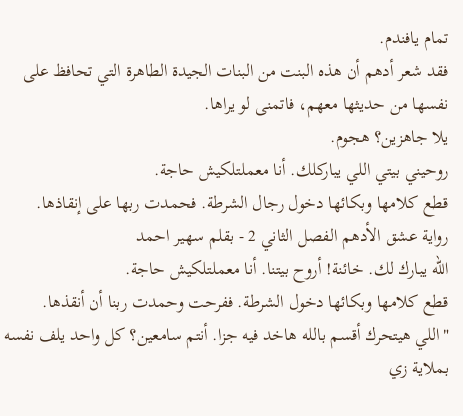تمام يافندم.
فقد شعر أدهم أن هذه البنت من البنات الجيدة الطاهرة التي تحافظ على نفسها من حديثها معهم، فاتمنى لو يراها.
يلا جاهزين؟ هجوم.
روحيني بيتي اللي يباركلك. أنا معملتلكيش حاجة.
قطع كلامها وبكائها دخول رجال الشرطة. فحمدت ربها على إنقاذها.
رواية عشق الأدهم الفصل الثاني 2 - بقلم سهير احمد
الله يبارك لك. خائنة! أروح بيتنا. أنا معملتلكيش حاجة.
قطع كلامها وبكائها دخول الشرطة. ففرحت وحمدت ربنا أن أنقذها.
"اللي هيتحرك أقسم بالله هاخد فيه جزا. أنتم سامعين؟ كل واحد يلف نفسه بملاية زي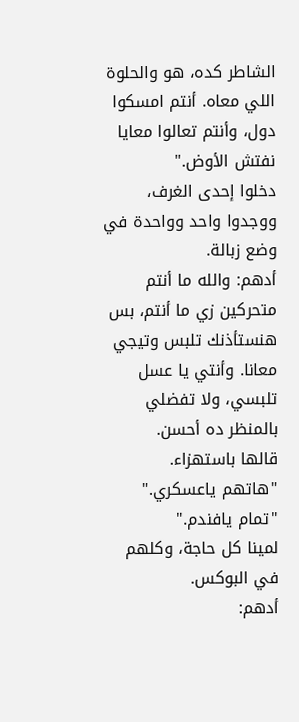الشاطر كده، هو والحلوة اللي معاه. أنتم امسكوا دول، وأنتم تعالوا معايا نفتش الأوض."
دخلوا إحدى الغرف، ووجدوا واحد وواحدة في وضع زبالة.
أدهم: والله ما أنتم متحركين زي ما أنتم، بس هنستأذنك تلبس وتيجي معانا. وأنتي يا عسل تلبسي، ولا تفضلي بالمنظر ده أحسن.
قالها باستهزاء.
"هاتهم ياعسكري."
"تمام يافندم."
لمينا كل حاجة، وكلهم في البوكس.
أدهم: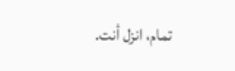تمام، انزل أنت.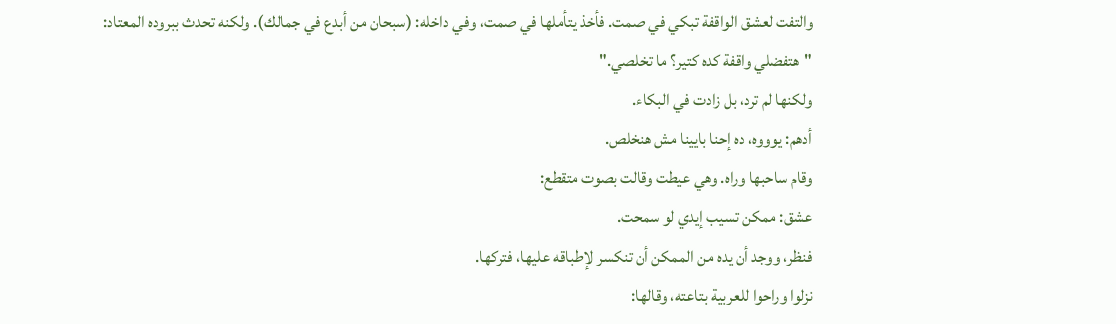والتفت لعشق الواقفة تبكي في صمت. فأخذ يتأملها في صمت، وفي داخله: (سبحان من أبدع في جمالك). ولكنه تحدث ببروده المعتاد:
"هتفضلي واقفة كده كتير؟ ما تخلصي."
ولكنها لم ترد، بل زادت في البكاء.
أدهم: يوووه، ده إحنا بايينا مش هنخلص.
وقام ساحبها وراه. وهي عيطت وقالت بصوت متقطع:
عشق: ممكن تسيب إيدي لو سمحت.
فنظر، ووجد أن يده من الممكن أن تنكسر لإطباقه عليها، فتركها.
نزلوا وراحوا للعربية بتاعته، وقالها: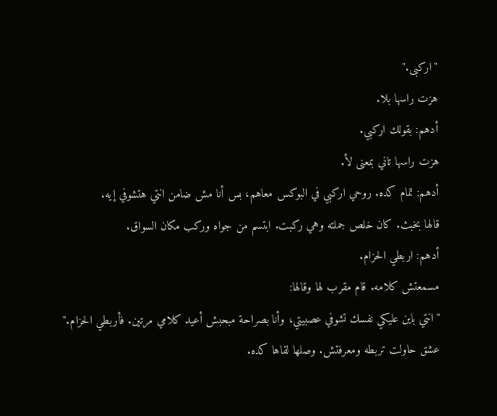"اركبى."
هزت راسها بلا.
أدهم: بقولك اركبي.
هزت راسها تاني بمعنى لأ.
أدهم: تمام كده. روحي اركبي في البوكس معاهم، بس أنا مش ضامن انتي هتشوفي إيه.
قالها بخبث. كان خلص جملته وهي ركبت. ابتسم من جواه وركب مكان السواق.
أدهم: اربطي الحزام.
مسمعتش كلامه. قام مقرب لها وقالها:
"انتي باين عليكي نفسك تشوفي عصبيتي، وأنا بصراحة مبحبش أعيد كلامي مرتين. فأربطي الحزام."
عشق حاولت تربطه ومعرفتش. وصلها لقاها كده.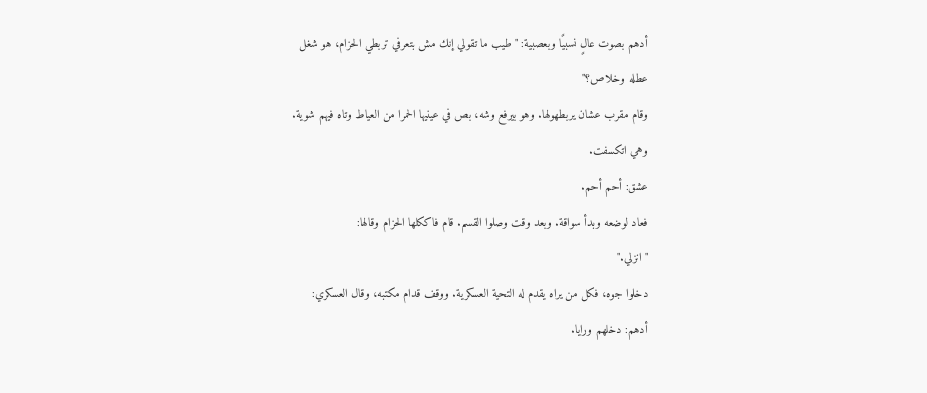أدهم بصوت عالٍ نسبيًا وبعصبية: "طيب ما تقولي إنك مش بتعرفي تربطي الحزام، هو شغل عطله وخلاص؟"
وقام مقرب عشان يربطهولها. وهو بيرفع وشه، بص في عينيها الحمرا من العياط وتاه فيهم شوية. وهي اتكسفت.
عشق: أحم أحم.
فعاد لوضعه وبدأ سواقة. وبعد وقت وصلوا القسم. قام فاككلها الحزام وقالها:
"انزلي."
دخلوا جوه، فكل من يراه يقدم له التحية العسكرية. ووقف قدام مكتبه، وقال العسكري:
أدهم: دخلهم ورايا.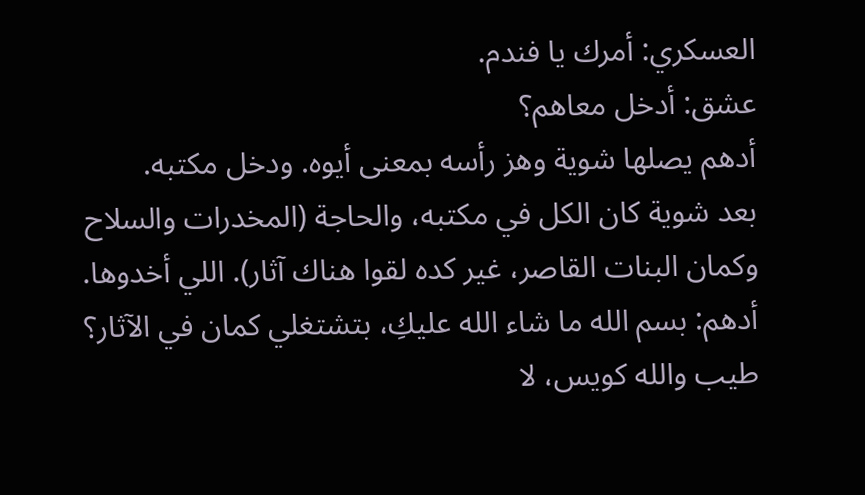العسكري: أمرك يا فندم.
عشق: أدخل معاهم؟
أدهم يصلها شوية وهز رأسه بمعنى أيوه. ودخل مكتبه.
بعد شوية كان الكل في مكتبه، والحاجة (المخدرات والسلاح وكمان البنات القاصر، غير كده لقوا هناك آثار). اللي أخدوها.
أدهم: بسم الله ما شاء الله عليكِ، بتشتغلي كمان في الآثار؟ طيب والله كويس، لا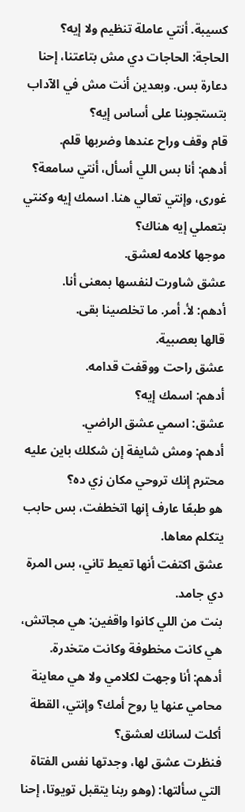كسيبة. أنتي عاملة تنظيم ولا إيه؟
الحاجة: الحاجات دي مش بتاعتنا، إحنا دعارة بس. وبعدين أنت مش في الآداب بتستجوبنا على أساس إيه؟
قام وقف وراح عندها وضربها قلم.
أدهم: أنا بس اللي أسأل، أنتي سامعة؟ غورى، وإنتي تعالي هنا. اسمك إيه وكنتي بتعملي إيه هناك؟
موجها كلامه لعشق.
عشق شاورت لنفسها بمعنى أنا.
أدهم: لأ. أمر. ما تخلصينا بقى.
قالها بعصبية.
عشق راحت ووقفت قدامه.
أدهم: اسمك إيه؟
عشق: اسمي عشق الراضي.
أدهم: ومش شايفة إن شكلك باين عليه محترم إنك تروحي مكان زي ده؟
هو طبعًا عارف إنها اتخطفت، بس حابب يتكلم معاها.
عشق اكتفت أنها تعيط تاني، بس المرة دي جامد.
بنت من اللي كانوا واقفين: هي مجاتش، هي كانت مخطوفة وكانت متخدرة.
أدهم: أنا وجهت لكلامي ولا هي معاينة محامي عنها يا روح أمك؟ وإنتي، القطة أكلت لسانك لعشق؟
فنظرت عشق لها، وجدتها نفس الفتاة التي سألتها: (وهو ربنا يتقبل تويوتا، إحنا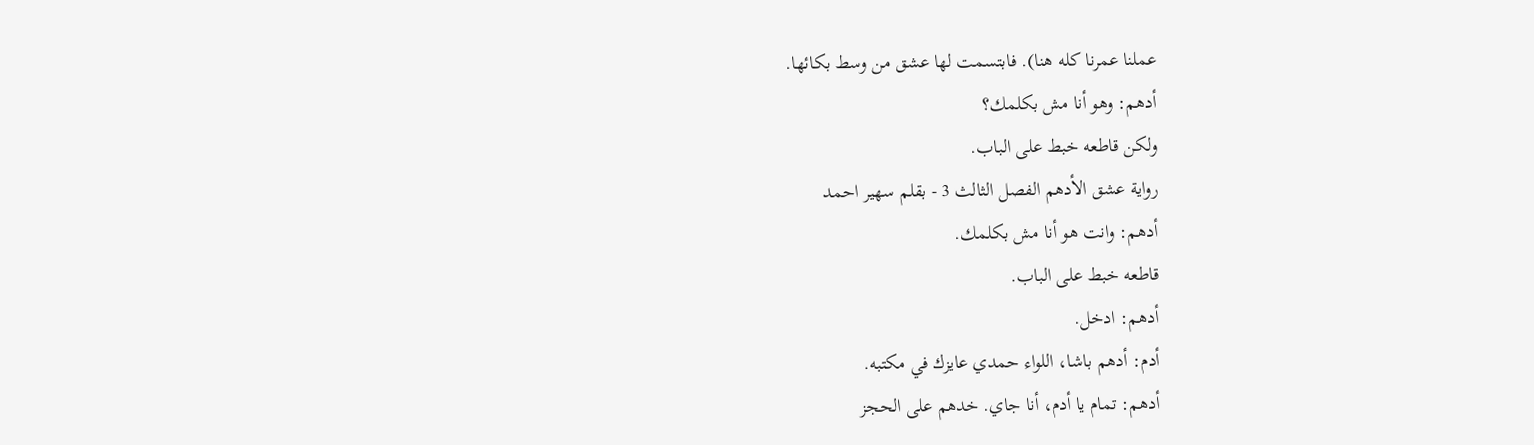عملنا عمرنا كله هنا). فابتسمت لها عشق من وسط بكائها.
أدهم: وهو أنا مش بكلمك؟
ولكن قاطعه خبط على الباب.
رواية عشق الأدهم الفصل الثالث 3 - بقلم سهير احمد
أدهم: وانت هو أنا مش بكلمك.
قاطعه خبط على الباب.
أدهم: ادخل.
أدم: أدهم باشا، اللواء حمدي عايزك في مكتبه.
أدهم: تمام يا أدم، أنا جاي. خدهم على الحجز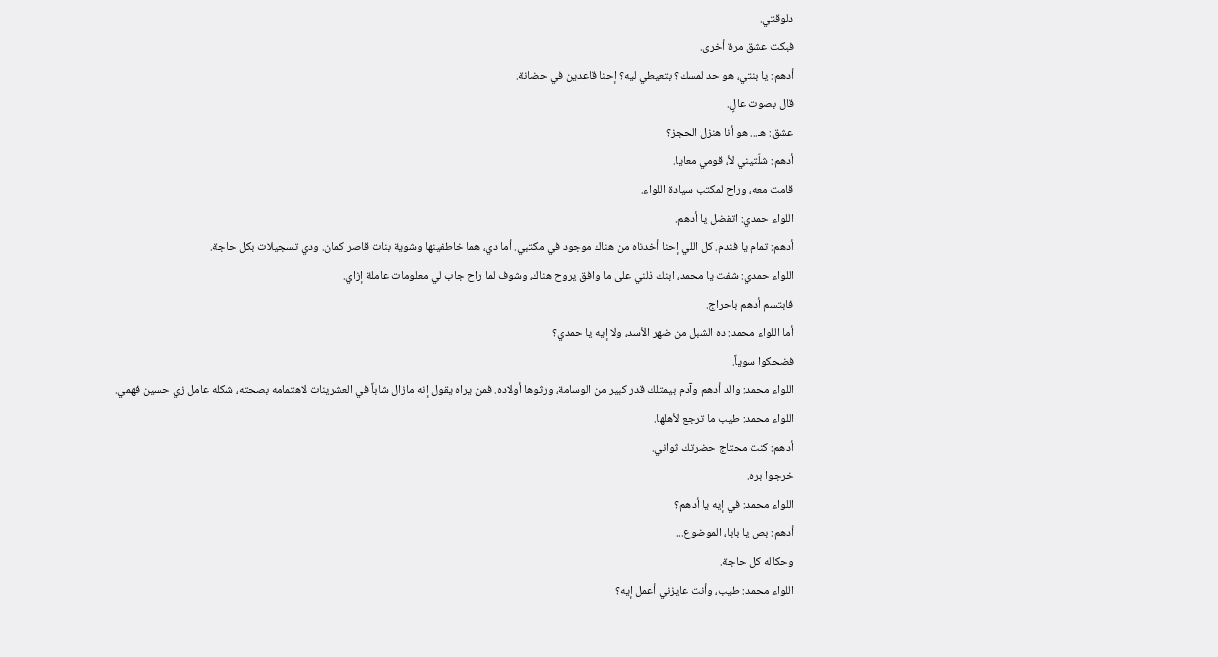دلوقتي.
فبكت عشق مرة أخرى.
أدهم: يا بنتي، هو حد لمسك؟ بتعيطي ليه؟ إحنا قاعدين في حضانة.
قال بصوت عالٍ.
عشق: هـ... هو أنا هنزل الحجز؟
أدهم: شلّتيني لأ، قومي معايا.
قامت معه، وراح لمكتب سيادة اللواء.
اللواء حمدي: اتفضل يا أدهم.
أدهم: تمام يا فندم. كل اللي إحنا أخدناه من هناك موجود في مكتبي. أما دي، هما خاطفينها وشوية بنات قاصر كمان. ودي تسجيلات بكل حاجة.
اللواء حمدي: شفت يا محمد، ابنك ذلني على ما وافق يروح هناك، وشوف لما راح جاب لي معلومات عاملة إزاي.
فابتسم أدهم باحراج.
أما اللواء محمد: ده الشبل من ضهر الأسد، ولا إيه يا حمدي؟
فضحكوا سوياً.
اللواء محمد: والد أدهم وآدم بيمتلك قدر كبير من الوسامة، ورثوها أولاده. فمن يراه يقول إنه مازال شاباً في العشرينات لاهتمامه بصحته، شكله عامل زي حسين فهمي.
اللواء محمد: طيب ما ترجع لأهلها.
أدهم: كنت محتاج حضرتك ثواني.
خرجوا بره.
اللواء محمد: في إيه يا أدهم؟
أدهم: بص يا بابا، الموضوع...
وحكاله كل حاجة.
اللواء محمد: طيب، وأنت عايزني أعمل إيه؟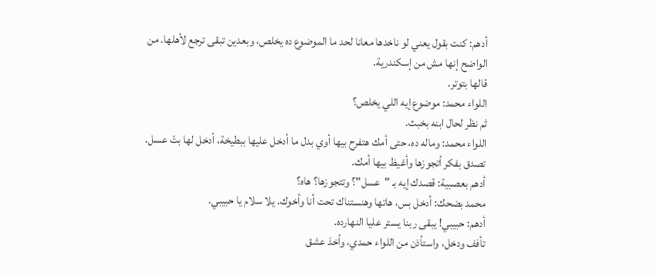أدهم: كنت بقول يعني لو ناخدها معانا لحد ما الموضوع ده يخلص، وبعدين تبقى ترجع لأهلها. من الواضح إنها مش من إسكندرية.
قالها بتوتر.
اللواء محمد: موضوع إيه اللي يخلص؟
ثم نظر لحال ابنه بخبث.
اللواء محمد: وماله ده، حتى أمك هتفرح بيها أوي بدل ما أدخل عليها ببطيخة، أدخل لها بتّ عسل. تصدق بفكر أتجوزها وأغيظ بيها أمك.
أدهم بعصبية: قصدك إيه بـ "عسل"؟ وتتجوزها؟ هاه؟
محمد بضحك: أدخل بس، هاتها وهنستناك تحت أنا وأخوك. يلا سلام يا حبيبي.
أدهم: حبيبي! يبقى ربنا يستر عليا النهارده.
تأفف ودخل، واستأذن من اللواء حمدي، وأخذ عشق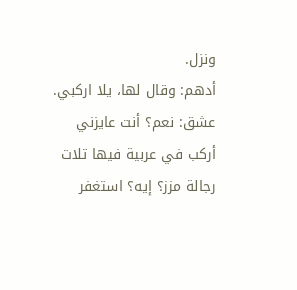ونزل.
أدهم: وقال لها، يلا اركبي.
عشق: نعم؟ أنت عايزني أركب في عربية فيها تلات رجالة مزز؟ إيه؟ استغفر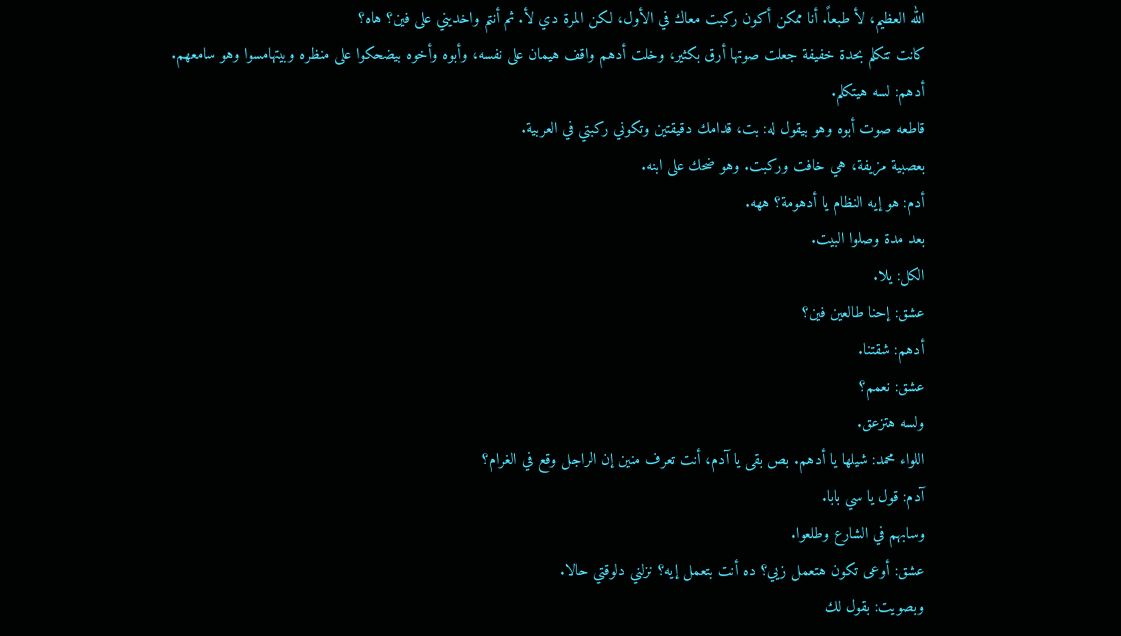الله العظيم، لأ طبعاً. أنا ممكن أكون ركبت معاك في الأول، لكن المرة دي لأ. ثم أنتم واخديني على فين؟ هاه؟
كانت تتكلم بحدة خفيفة جعلت صوتها أرق بكثير، وخلت أدهم واقف هيمان على نفسه، وأبوه وأخوه بيضحكوا على منظره وبيتهامسوا وهو سامعهم.
أدهم: لسه هيتكلم.
قاطعه صوت أبوه وهو بيقول له: بت، قدامك دقيقتين وتكوني ركبتي في العربية.
بعصبية مزيفة، هي خافت وركبت. وهو ضحك على ابنه.
أدم: هو إيه النظام يا أدهومة؟ ههه.
بعد مدة وصلوا البيت.
الكل: يلا.
عشق: إحنا طالعين فين؟
أدهم: شقتنا.
عشق: نعمم؟
ولسه هتزعق.
اللواء محمد: شيلها يا أدهم. بص بقى يا آدم، أنت تعرف منين إن الراجل وقع في الغرام؟
آدم: قول يا سي بابا.
وسابهم في الشارع وطلعوا.
عشق: أوعى تكون هتعمل زيي؟ ده أنت بتعمل إيه؟ نزلني دلوقتي حالا.
وبصويت: بقول لك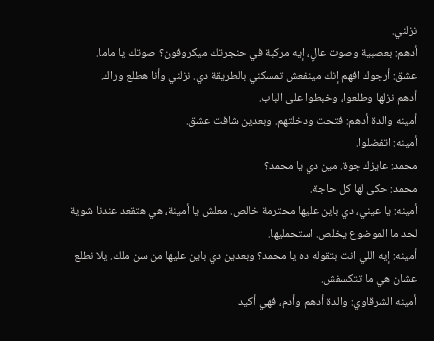نزلني.
أدهم: بعصبية وصوت عالٍ، إيه مركبة في حنجرتك ميكروفون؟ صوتك يا ماما.
عشق: أرجوك افهم إنك مينفعش تمسكني بالطريقة دي. نزلني وأنا هطلع وراك.
أدهم نزلها وطلعوا، وخبطوا على الباب.
أمينه والدة أدهم: فتحت ودخلتهم. وبعدين شافت عشق.
أمينه: اتفضلوا.
محمد: عايزك جوة. مين دي يا محمد؟
محمد: حكى لها كل حاجة.
أمينه: يا عيني، دي باين عليها محترمة خالص. معلش يا أمينة، هي هتقعد عندنا شوية لحد ما الموضوع يخلص. استحمليها.
أمينه: إيه اللي انت بتقوله ده يا محمد؟ وبعدين دي باين عليها من سن ملك. يلا نطلع عشان هي ما تتكسفش.
أمينه الشرقاوي: والدة أدهم وأدم، فهي أكيد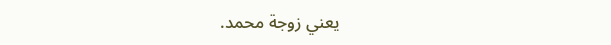يعني زوجة محمد.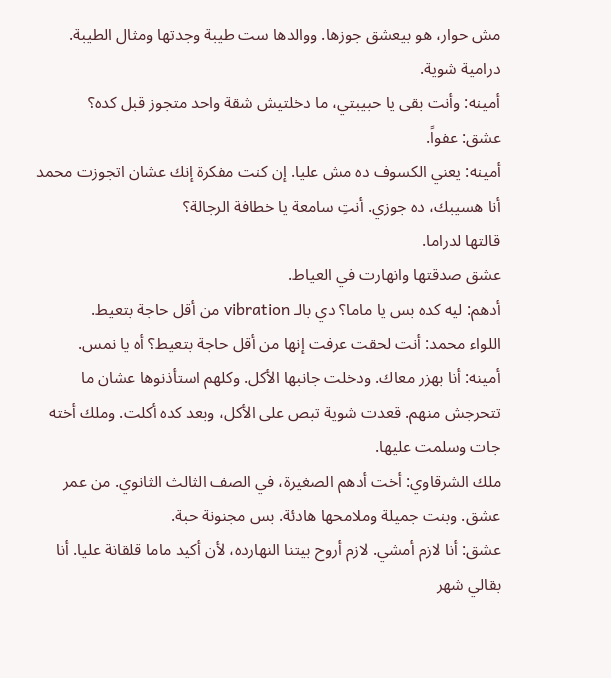مش حوار، هو بيعشق جوزها. ووالدها ست طيبة وجدتها ومثال الطيبة. درامية شوية.
أمينه: وأنت بقى يا حبيبتي، ما دخلتيش شقة واحد متجوز قبل كده؟
عشق: عفواً.
أمينه: يعني الكسوف ده مش عليا. إن كنت مفكرة إنك عشان اتجوزت محمد أنا هسيبك، ده جوزي. أنتِ سامعة يا خطافة الرجالة؟
قالتها لدراما.
عشق صدقتها وانهارت في العياط.
أدهم: ليه كده بس يا ماما؟ دي بالـ vibration من أقل حاجة بتعيط.
اللواء محمد: أنت لحقت عرفت إنها من أقل حاجة بتعيط؟ أه يا نمس.
أمينه: أنا بهزر معاك. ودخلت جانبها الأكل. وكلهم استأذنوها عشان ما تتحرجش منهم. قعدت شوية تبص على الأكل، وبعد كده أكلت. وملك أخته جات وسلمت عليها.
ملك الشرقاوي: أخت أدهم الصغيرة، في الصف الثالث الثانوي. من عمر عشق. وبنت جميلة وملامحها هادئة. بس مجنونة حبة.
عشق: أنا لازم أمشي. لازم أروح بيتنا النهارده، لأن أكيد ماما قلقانة عليا. أنا بقالي شهر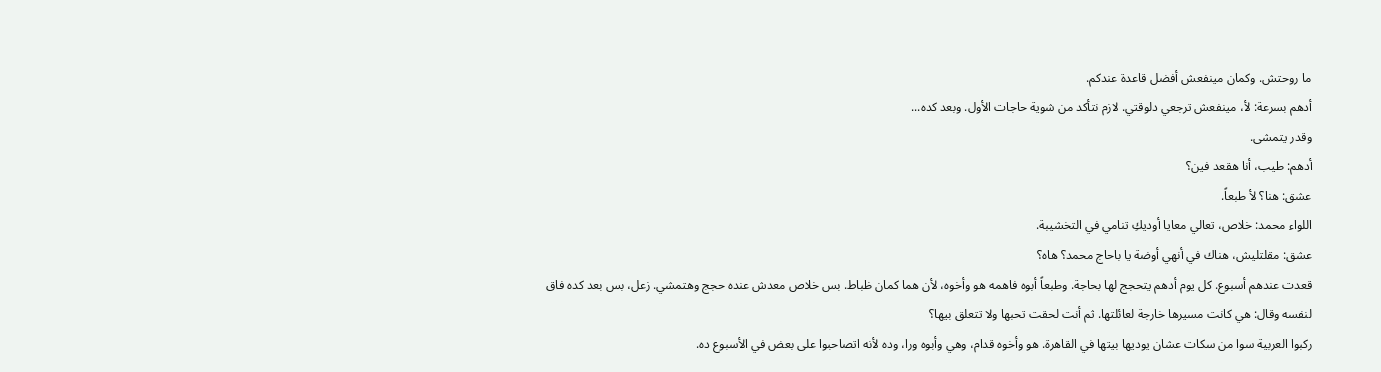ما روحتش. وكمان مينفعش أفضل قاعدة عندكم.
أدهم بسرعة: لأ، مينفعش ترجعي دلوقتي. لازم نتأكد من شوية حاجات الأول. وبعد كده...
وقدر يتمشى.
أدهم: طيب، أنا هقعد فين؟
عشق: هنا؟ لأ طبعاً.
اللواء محمد: خلاص، تعالي معايا أوديكِ تنامي في التخشيبة.
عشق: مقلتليش، هناك في أنهي أوضة يا باحاج محمد؟ هاه؟
قعدت عندهم أسبوع. كل يوم أدهم يتحجج لها بحاجة. وطبعاً أبوه فاهمه هو وأخوه، لأن هما كمان ظباط. بس خلاص معدش عنده حجج وهتمشي. زعل، بس بعد كده فاق لنفسه وقال: هي كانت مسيرها خارجة لعائلتها. ثم أنت لحقت تحبها ولا تتعلق بيها؟
ركبوا العربية سوا من سكات عشان يوديها بيتها في القاهرة. هو وأخوه قدام، وهي وأبوه ورا، وده لأنه اتصاحبوا على بعض في الأسبوع ده.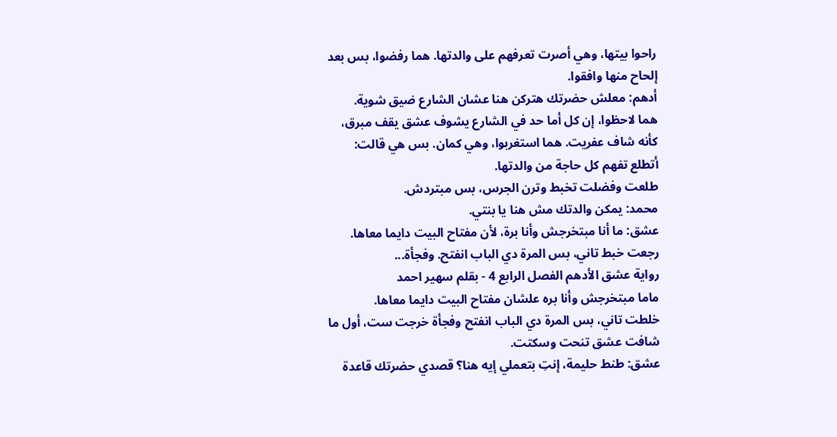راحوا بيتها، وهي أصرت تعرفهم على والدتها. هما رفضوا، بس بعد إلحاح منها وافقوا.
أدهم: معلش حضرتك هتركن هنا عشان الشارع ضيق شوية.
هما لاحظوا، إن كل أما حد في الشارع يشوف عشق يقف مبرق، كأنه شاف عفريت. هما استغربوا، وهي كمان. بس هي قالت: أتطلع تفهم كل حاجة من والدتها.
طلعت وفضلت تخبط وترن الجرس، بس مبتردش.
محمد: يمكن والدتك مش هنا يا بنتي.
عشق: ما أنا مبتخرجش وأنا برة، لأن مفتاح البيت دايما معاها.
رجعت خبط تاني، بس المرة دي الباب انفتح. وفجأة...
رواية عشق الأدهم الفصل الرابع 4 - بقلم سهير احمد
ماما مبتخرجش وأنا بره علشان مفتاح البيت دايما معاها.
خلطت تاني، بس المرة دي الباب انفتح وفجأة خرجت ست، أول ما شافت عشق تنحت وسكتت.
عشق: طنط حليمة، إنتِ بتعملي إيه هنا؟ قصدي حضرتك قاعدة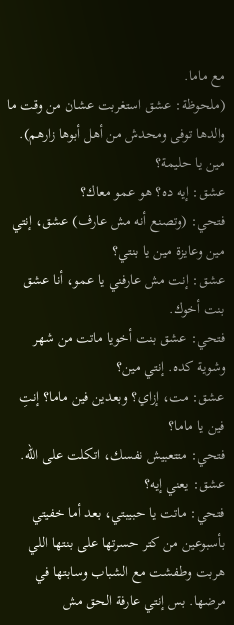مع ماما.
(ملحوظة: عشق استغربت عشان من وقت ما والدها توفى ومحدش من أهل أبوها زارهم).
مين يا حليمة؟
عشق: إيه ده؟ هو عمو معاك؟
فتحي: (وتصنع أنه مش عارف) عشق، إنتي مين وعايزة مين يا بنتي؟
عشق: إنت مش عارفني يا عمو، أنا عشق بنت أخوك.
فتحي: عشق بنت أخويا ماتت من شهر وشوية كده. إنتي مين؟
عشق: مت، إزاي؟ وبعدين فين ماما؟ إنتِ فين يا ماما؟
فتحي: متتعبيش نفسك، اتكلت على الله.
عشق: يعني إيه؟
فتحي: ماتت يا حبيبتي، بعد أما خفيتي بأسبوعين من كتر حسرتها على بنتها اللي هربت وطفشت مع الشباب وسابتها في مرضها. بس إنتي عارفة الحق مش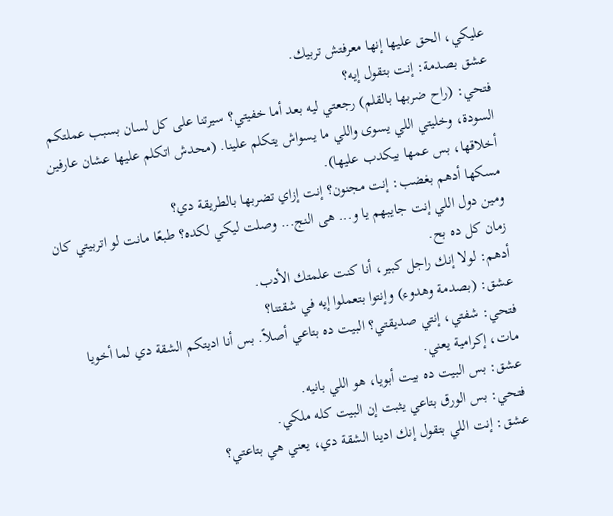عليكي، الحق عليها إنها معرفتش تربيك.
عشق بصدمة: إنت بتقول إيه؟
فتحي: (راح ضربها بالقلم) رجعتي ليه بعد أما خفيتي؟ سيرتنا على كل لسان بسبب عملتكم السودة، وخليتي اللي يسوى واللي ما يسواش يتكلم علينا. (محدش اتكلم عليها عشان عارفين أخلاقها، بس عمها بيكدب عليها).
مسكها أدهم بغضب: إنت مجنون؟ إنت إزاي تضربها بالطريقة دي؟
ومين دول اللي إنت جايبهم يا و... هى النج... وصلت ليكي لكده؟ طبعًا مانت لو اتربيتي كان زمان كل ده بح.
أدهم: لولا إنك راجل كبير، أنا كنت علمتك الأدب.
عشق: (بصدمة وهدوء) وإنتوا بتعملوا إيه في شقتنا؟
فتحي: شفتي، إنتي صديقتي؟ البيت ده بتاعي أصلاً. بس أنا اديتكم الشقة دي لما أخويا مات، إكرامية يعني.
عشق: بس البيت ده بيت أبويا، هو اللي بانيه.
فتحي: بس الورق بتاعي يثبت إن البيت كله ملكي.
عشق: إنت اللي بتقول إنك ادينا الشقة دي، يعني هي بتاعتي؟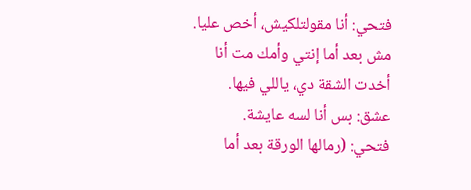فتحي: أنا مقولتلكيش، أخص عليا. مش بعد أما إنتي وأمك مت أنا أخدت الشقة دي، ياللي فيها.
عشق: بس أنا لسه عايشة.
فتحي: (رمالها الورقة بعد أما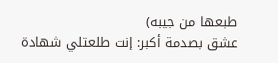طبعها من جيبه)
عشق بصدمة أكبر: إنت طلعتلي شهادة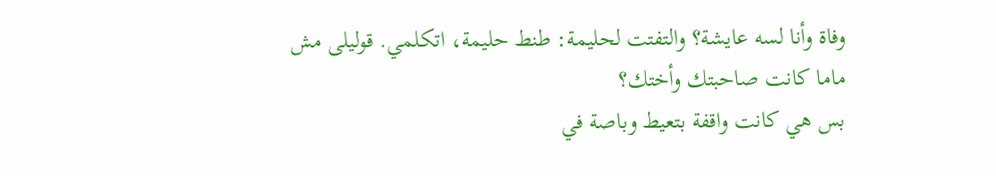وفاة وأنا لسه عايشة؟ والتفتت لحليمة: طنط حليمة، اتكلمي. قوليلى مش ماما كانت صاحبتك وأختك؟
بس هي كانت واقفة بتعيط وباصة في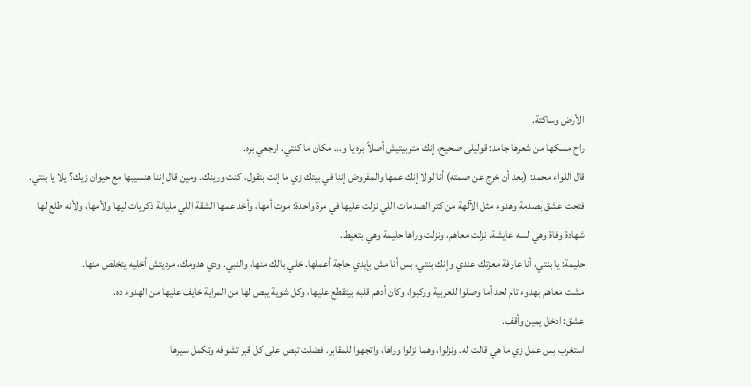الأرض وساكتة.
راح مسكها من شعرها جامد: قوليلى صحيح، إنك متربيتيش أصلاً بره يا و... مكان ما كنتي. ارجعي بره.
قال اللواء محمد: (بعد أن خرج عن صمته) أنا لولا إنك عمها والمفروض إننا في بيتك زي ما إنت بتقول، كنت ورينك. ومين قال إننا هنسيبها مع حيوان زيك؟ يلا يا بنتي.
فتحت عشق بصدمة وهدوء مثل الآلهة من كتر الصدمات اللي نزلت عليها في مرة واحدة: موت أمها، وأخد عمها الشقة اللي مليانة ذكريات ليها ولأمها، ولأنه طلع لها شهادة وفاة وهي لسه عايشة. نزلت معاهم، ونزلت وراها حليمة وهي بتعيط.
حليمة: يا بنتي، أنا عارفة معزتك عندي وإنك بنتي، بس أنا مش بإيدي حاجة أعملها. خلي بالك منها، والنبي. ودي هدومك، مرديتش أخليه يتخلص منها.
مشت معاهم بهدوء تام لحد أما وصلوا للعربية وركبوا، وكان أدهم قلبه بيتقطع عليها، وكل شوية يبص لها من المراية خايف عليها من الهدوء ده.
عشق: ادخل يمين وأقف.
استغرب بس عمل زي ما هي قالت له. ونزلوا، وهما نزلوا وراها، واتجهوا للمقابر. فضلت تبص على كل قبر تشوفه وتكمل سيرها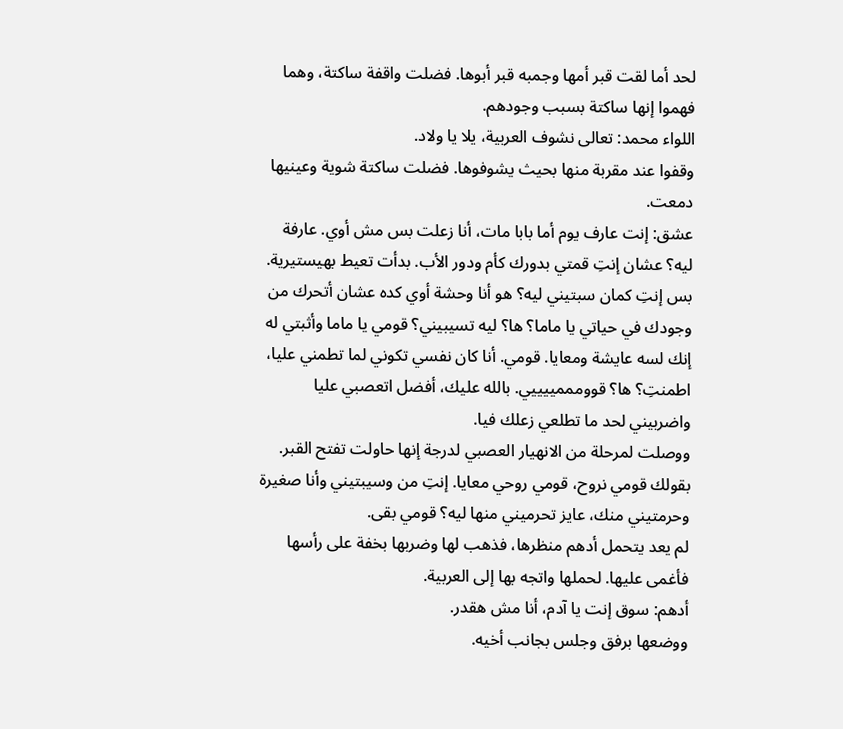لحد أما لقت قبر أمها وجمبه قبر أبوها. فضلت واقفة ساكتة، وهما فهموا إنها ساكتة بسبب وجودهم.
اللواء محمد: تعالى نشوف العربية، يلا يا ولاد.
وقفوا عند مقربة منها بحيث يشوفوها. فضلت ساكتة شوية وعينيها دمعت.
عشق: إنت عارف يوم أما بابا مات، أنا زعلت بس مش أوي. عارفة ليه؟ عشان إنتِ قمتي بدورك كأم ودور الأب. بدأت تعيط بهيستيرية. بس إنتِ كمان سبتيني ليه؟ هو أنا وحشة أوي كده عشان أتحرك من وجودك في حياتي يا ماما؟ ها؟ ليه تسيبيني؟ قومي يا ماما وأثبتي له إنك لسه عايشة ومعايا. قومي. أنا كان نفسي تكوني لما تطمني عليا، اطمنتِ؟ ها؟ قوومممييييي. بالله عليك، أفضل اتعصبي عليا واضربيني لحد ما تطلعي زعلك فيا.
ووصلت لمرحلة من الانهيار العصبي لدرجة إنها حاولت تفتح القبر. بقولك قومي نروح، قومي روحي معايا. إنتِ من وسيبتيني وأنا صغيرة وحرمتيني منك، عايز تحرميني منها ليه؟ قومي بقى.
لم يعد يتحمل أدهم منظرها، فذهب لها وضربها بخفة على رأسها فأغمى عليها. لحملها واتجه بها إلى العربية.
أدهم: سوق إنت يا آدم، أنا مش هقدر.
ووضعها برفق وجلس بجانب أخيه.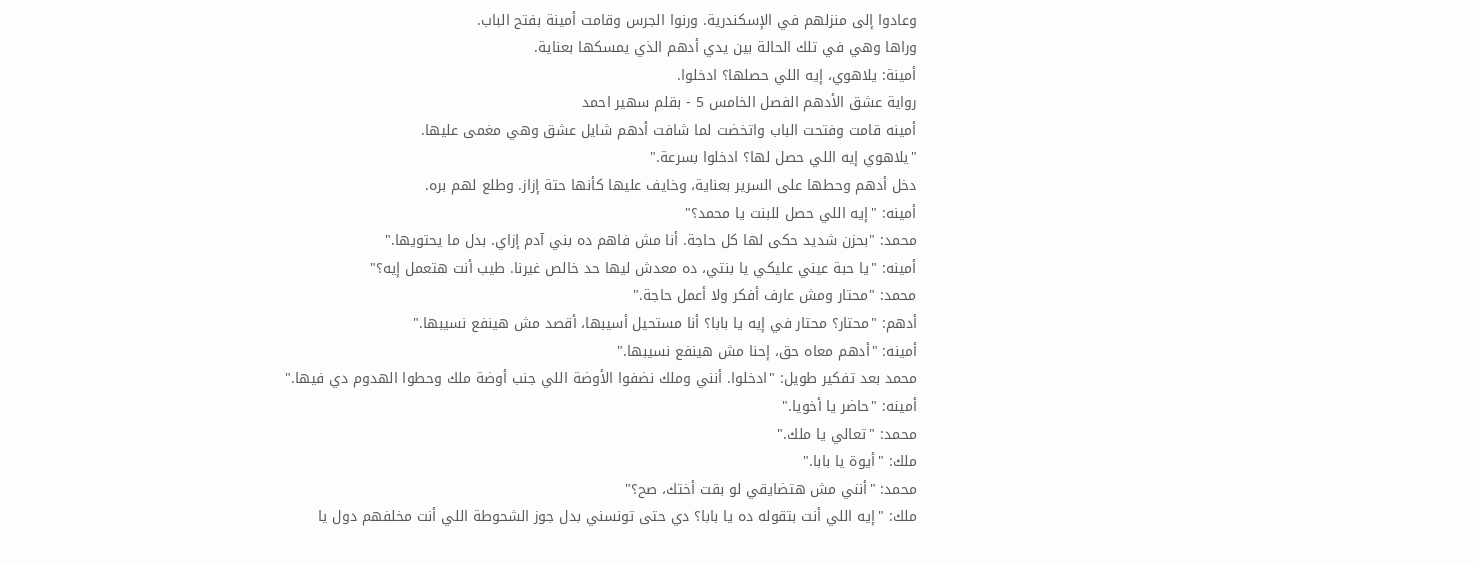وعادوا إلى منزلهم في الإسكندرية. ورنوا الجرس وقامت أمينة بفتح الباب.
وراها وهي في تلك الحالة بين يدي أدهم الذي يمسكها بعناية.
أمينة: يلاهوي، إيه اللي حصلها؟ ادخلوا.
رواية عشق الأدهم الفصل الخامس 5 - بقلم سهير احمد
أمينه قامت وفتحت الباب واتخضت لما شافت أدهم شايل عشق وهي مغمى عليها.
"يلاهوي إيه اللي حصل لها؟ ادخلوا بسرعة."
دخل أدهم وحطها على السرير بعناية، وخايف عليها كأنها حتة إزاز. وطلع لهم بره.
أمينه: "إيه اللي حصل للبنت يا محمد؟"
محمد: "بحزن شديد حكى لها كل حاجة. أنا مش فاهم ده بني آدم إزاي. بدل ما يحتويها."
أمينه: "يا حبة عيني عليكي يا بنتي، ده معدش ليها حد خالص غيرنا. طيب أنت هتعمل إيه؟"
محمد: "محتار ومش عارف أفكر ولا أعمل حاجة."
أدهم: "محتار؟ محتار في إيه يا بابا؟ أنا مستحيل أسيبها، أقصد مش هينفع نسيبها."
أمينه: "أدهم معاه حق، إحنا مش هينفع نسيبها."
محمد بعد تفكير طويل: "ادخلوا. أنني وملك نضفوا الأوضة اللي جنب أوضة ملك وحطوا الهدوم دي فيها."
أمينه: "حاضر يا أخويا."
محمد: "تعالي يا ملك."
ملك: "أيوة يا بابا."
محمد: "أنني مش هتضايقي لو بقت أختك، صح؟"
ملك: "إيه اللي أنت بتقوله ده يا بابا؟ دي حتى تونسني بدل جوز الشحوطة اللي أنت مخلفهم دول يا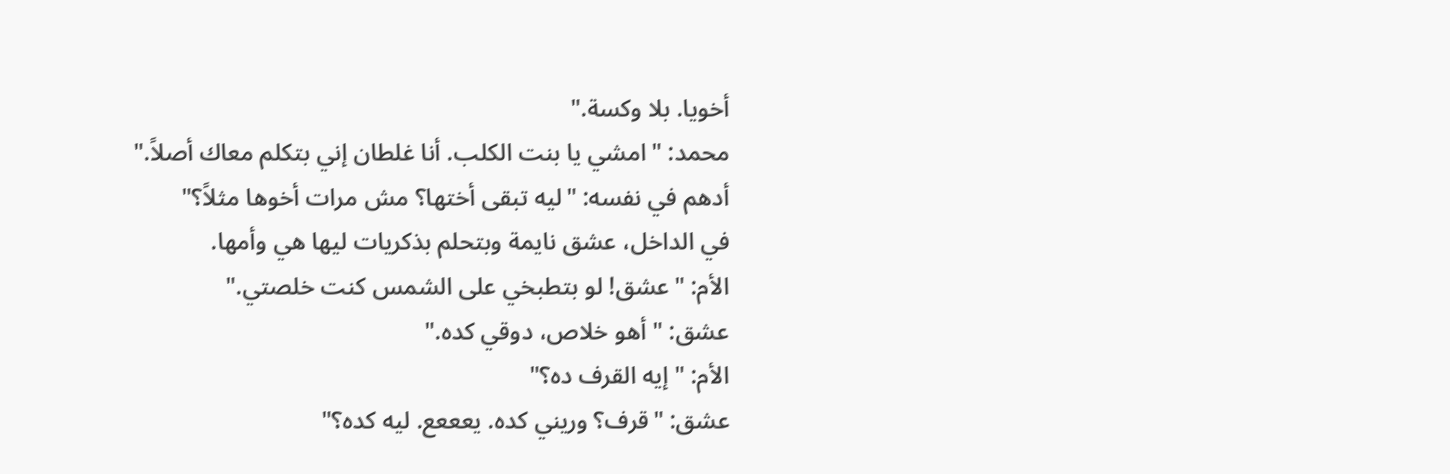أخويا. بلا وكسة."
محمد: "امشي يا بنت الكلب. أنا غلطان إني بتكلم معاك أصلاً."
أدهم في نفسه: "ليه تبقى أختها؟ مش مرات أخوها مثلاً؟"
في الداخل، عشق نايمة وبتحلم بذكريات ليها هي وأمها.
الأم: "عشق! لو بتطبخي على الشمس كنت خلصتي."
عشق: "أهو خلاص، دوقي كده."
الأم: "إيه القرف ده؟"
عشق: "قرف؟ وريني كده. يعععع. ليه كده؟"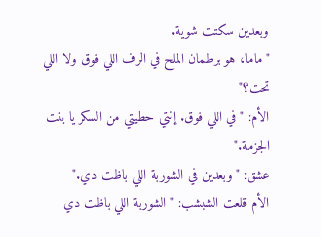وبعدين سكتت شوية.
"ماما، هو برطمان الملح في الرف اللي فوق ولا اللي تحت؟"
الأم: "في اللي فوق. إنتي حطيتي من السكر يا بنت الجزمة."
عشق: "وبعدين في الشوربة اللي باظت دي."
الأم قلعت الشبشب: "الشوربة اللي باظت دي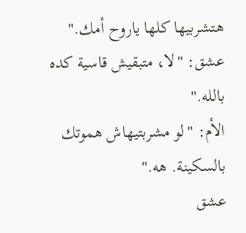هتشربيها كلها ياروح أمك."
عشق: "لا، متبقيش قاسية كده بالله."
الأم: "لو مشربتيهاش هموتك بالسكينة. هه."
عشق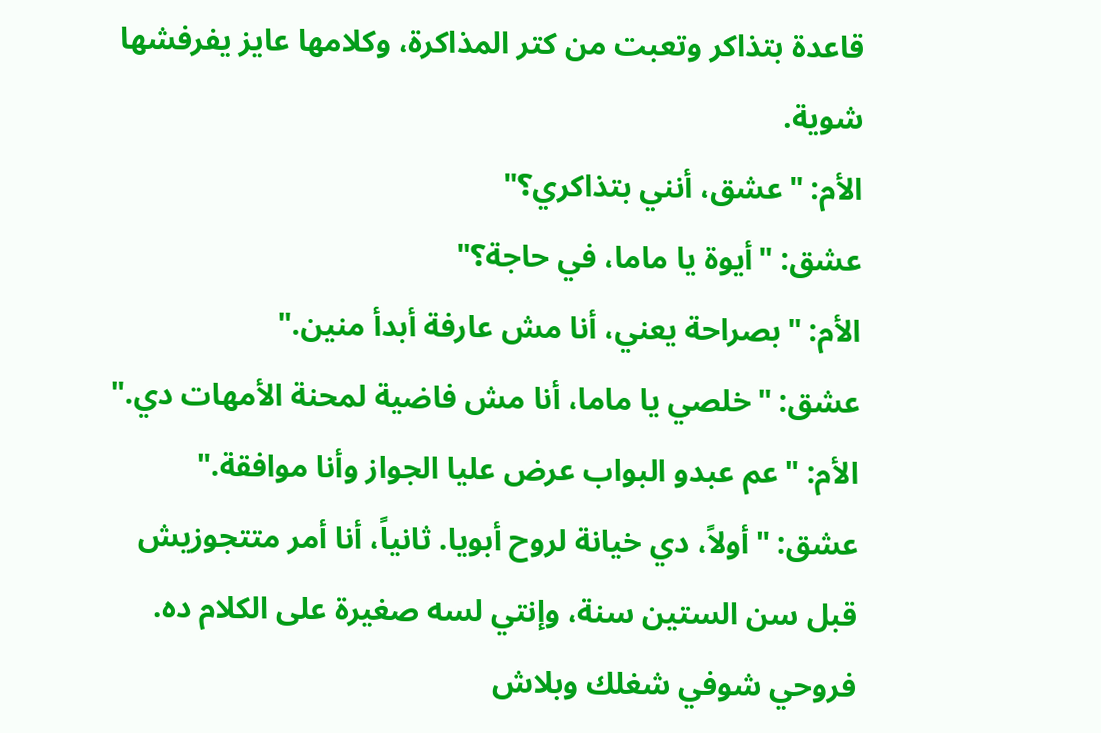قاعدة بتذاكر وتعبت من كتر المذاكرة، وكلامها عايز يفرفشها شوية.
الأم: "عشق، أنني بتذاكري؟"
عشق: "أيوة يا ماما، في حاجة؟"
الأم: "بصراحة يعني، أنا مش عارفة أبدأ منين."
عشق: "خلصي يا ماما، أنا مش فاضية لمحنة الأمهات دي."
الأم: "عم عبدو البواب عرض عليا الجواز وأنا موافقة."
عشق: "أولاً، دي خيانة لروح أبويا. ثانياً، أنا أمر متتجوزيش قبل سن الستين سنة، وإنتي لسه صغيرة على الكلام ده. فروحي شوفي شغلك وبلاش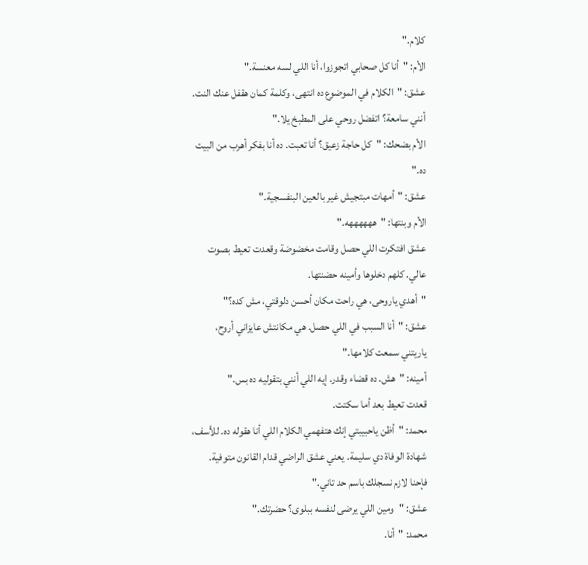كلام."
الأم: "أنا كل صحابي اتجوزوا، أنا اللي لسه معنسة."
عشق: "الكلام في الموضوع ده انتهى، وكلمة كمان هقفل عنك النت. أنني سامعة؟ اتفضل روحي على المطبخ يلا."
الأم بضحك: "كل حاجة زعيق؟ أنا تعبت. ده أنا بفكر أهرب من البيت ده."
عشق: "أمهات مبتجيش غير بالعين البنفسجية."
الأم وبنتها: "ههههههه."
عشق افتكرت اللي حصل وقامت مخضوضة وقعدت تعيط بصوت عالي. كلهم دخلوها وأمينه حضنتها.
"أهدي ياروحى، هي راحت مكان أحسن دلوقتي، مش كده؟"
عشق: "أنا السبب في اللي حصل. هي مكانتش عايزاني أروح، ياريتني سمعت كلامها."
أمينه: "هش. ده قضاء وقدر. إيه اللي أنني بتقوليه ده بس."
قعدت تعيط بعد أما سكتت.
محمد: "أظن ياحبيبتي إنك هتفهمي الكلام اللي أنا هقوله ده. للأسف، شهادة الوفاة دي سليمة. يعني عشق الراضي قدام القانون متوفية. فإحنا لازم نسجلك باسم حد تاني."
عشق: "ومين اللي يرضى لنفسه ببلوى؟ حضرتك."
محمد: "أنا.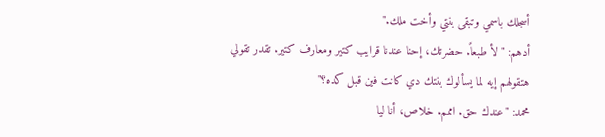أسجلك باسمي وتبقى بنتي وأخت ملك."
أدهم: "لأ طبعاً. حضرتك، إحنا عندنا قرايب كتير ومعارف كتير. تقدر تقولي هتقولهم إيه لما يسألوك بنتك دي كانت فين قبل كده؟"
محمد: "عندك حق. اممم. خلاص، أنا ليا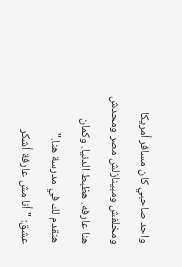واحد صاحبي كان مسافر أمريكا ومخلفش ومبينازلش مصر ومحدش هنا عارفه. هظبط الدنيا. وكمان هنقدم لك في مدرسة هنا."
عشق: "أنا مش عارفة أشكر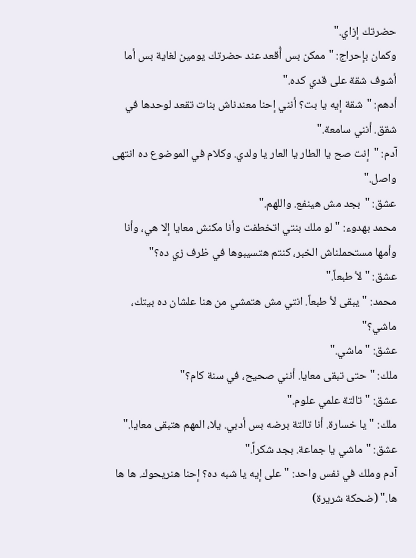حضرتك إزاي."
وكمان بإحراج: "ممكن بس أُقعد عند حضرتك يومين لغاية بس أما أشوف شقة على قدي كده."
أدهم: "شقة إيه يا بت؟ أنني إحنا معندناش بنات تقعد لوحدها في شقق. أنني سامعة."
آدم: "إنت صح يا الطار يا العار يا ولدي. وكلام في الموضوع ده انتهى واصل."
عشق: "بجد مش هينفع. واللهم."
محمد بهدوء: "لو ملك بنتي اتخطفت وأنا مكنش معايا إلا هي، وأنا وأمها مستحملناش الخبر، كنتم هتسيبوها في ظرف زي ده؟"
عشق: "لأ طبعاً."
محمد: "يبقى لأ طبعاً. انتي مش هتمشي من هنا علشان ده بيتك، ماشي؟"
عشق: "ماشي."
ملك: "حتى تبقى معايا. أنني صحيح، في سنة كام؟"
عشق: "تالتة علمي علوم."
ملك: "يا خسارة. أنا تالتة برضه بس أدبي. يلا، المهم هتبقى معايا."
عشق: "ماشي يا جماعة. بجد شكراً."
آدم وملك في نفس واحد: "على إيه يا شبه ده؟ إحنا هنريحوك. ها ها ها." (ضحكة شريرة)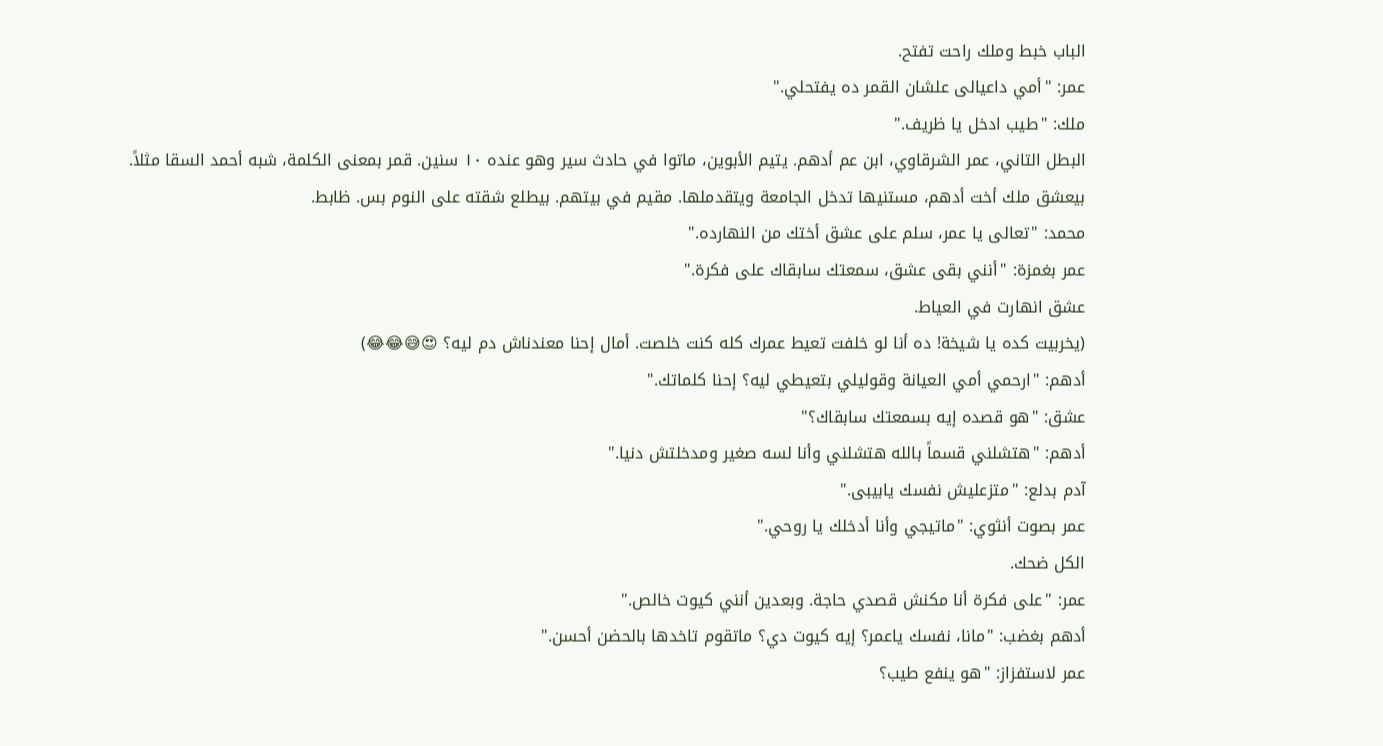الباب خبط وملك راحت تفتح.
عمر: "أمي داعيالى علشان القمر ده يفتحلي."
ملك: "طيب ادخل يا ظريف."
البطل التاني، عمر الشرقاوي، ابن عم أدهم. يتيم الأبوين، ماتوا في حادث سير وهو عنده ١٠ سنين. قمر بمعنى الكلمة، شبه أحمد السقا مثلاً.
بيعشق ملك أخت أدهم، مستنيها تدخل الجامعة ويتقدملها. مقيم في بيتهم. بيطلع شقته على النوم بس. ظابط.
محمد: "تعالى يا عمر، سلم على عشق أختك من النهارده."
عمر بغمزة: "أنني بقى عشق، سمعتك سابقاك على فكرة."
عشق انهارت في العياط.
(يخربيت كده يا شيخة! ده أنا لو خلفت تعيط عمرك كله كنت خلصت. أمال إحنا معندناش دم ليه؟ 😍😅😂😂)
أدهم: "ارحمي أمي العيانة وقوليلي بتعيطي ليه؟ إحنا كلماتك."
عشق: "هو قصده إيه بسمعتك سابقاك؟"
أدهم: "هتشلني قسماً بالله هتشلني وأنا لسه صغير ومدخلتش دنيا."
آدم بدلع: "متزعليش نفسك يابيبى."
عمر بصوت أنثوي: "ماتيجي وأنا أدخلك يا روحي."
الكل ضحك.
عمر: "على فكرة أنا مكنش قصدي حاجة. وبعدين أنني كيوت خالص."
أدهم بغضب: "مانا، نفسك ياعمر؟ إيه كيوت دي؟ ماتقوم تاخدها بالحضن أحسن."
عمر لاستفزاز: "هو ينفع طيب؟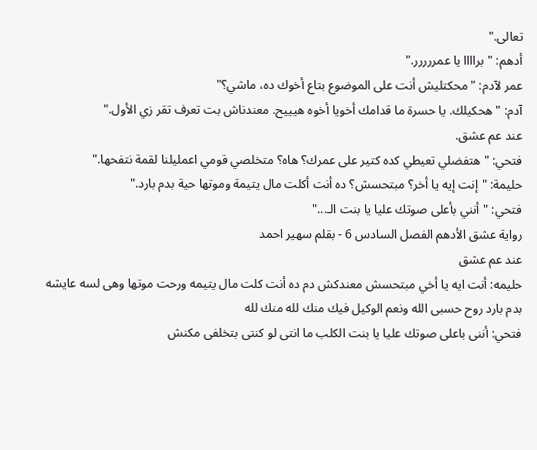تعالى."
أدهم: "براااا يا عمررررر."
عمر لآدم: "محكتليش أنت على الموضوع بتاع أخوك ده، ماشي؟"
آدم: "هحكيلك. يا حسرة ما قدامك أخويا أخوه هيييح. معندناش بت تعرف تقر زي الأول."
عند عم عشق.
فتحي: "هتفضلي تعيطي كده كتير على عمرك؟ هاه؟ متخلصي قومي اعمليلنا لقمة نتفحها."
حليمة: "إنت إيه يا أخر؟ مبتحسش؟ ده أنت أكلت مال يتيمة وموتها حية بدم بارد."
فتحي: "أنني بأعلى صوتك عليا يا بنت الـ..."
رواية عشق الأدهم الفصل السادس 6 - بقلم سهير احمد
عند عم عشق
حليمه: أنت ايه يا أخي مبتحسش معندكش دم ده أنت كلت مال يتيمه ورحت موتها وهى لسه عايشه بدم بارد روح حسبى الله ونعم الوكيل فيك منك لله منك لله
فتحي: أننى باعلى صوتك عليا يا بنت الكلب ما انتى لو كنتى بتخلفى مكنش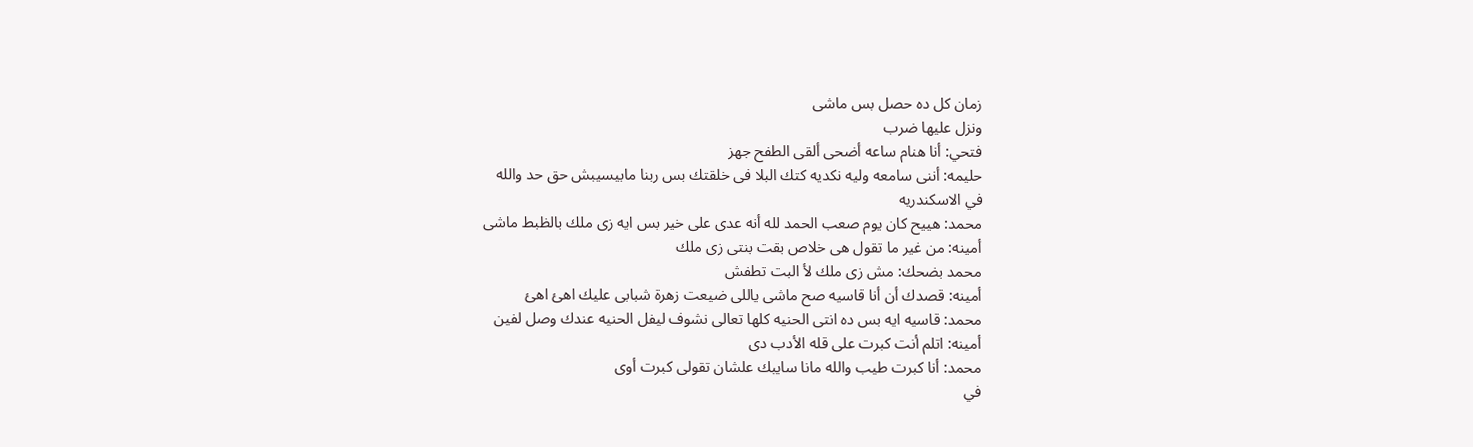زمان كل ده حصل بس ماشى
ونزل عليها ضرب
فتحي: أنا هنام ساعه أضحى ألقى الطفح جهز
حليمه: أننى سامعه وليه نكديه كتك البلا فى خلقتك بس ربنا مابيسيبش حق حد والله
في الاسكندريه
محمد: هييح كان يوم صعب الحمد لله أنه عدى على خير بس ايه زى ملك بالظبط ماشى
أمينه: من غير ما تقول هى خلاص بقت بنتى زى ملك
محمد بضحك: مش زى ملك لأ البت تطفش
أمينه: قصدك أن أنا قاسيه صح ماشى ياللى ضيعت زهرة شبابى عليك اهئ اهئ
محمد: قاسيه ايه بس ده انتى الحنيه كلها تعالى نشوف ليفل الحنيه عندك وصل لفين
أمينه: اتلم أنت كبرت على قله الأدب دى
محمد: أنا كبرت طيب والله مانا سايبك علشان تقولى كبرت أوى
في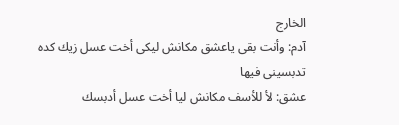الخارج
آدم: وأنت بقى ياعشق مكانش ليكى أخت عسل زيك كده تدبسينى فيها
عشق: لأ للأسف مكانش ليا أخت عسل أدبسك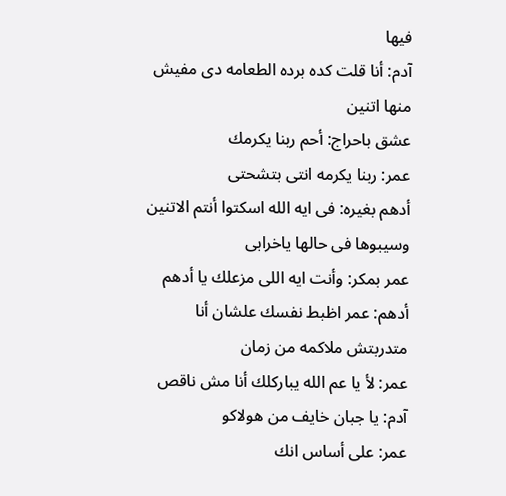فيها
آدم: أنا قلت كده برده الطعامه دى مفيش منها اتنين
عشق باحراج: أحم ربنا يكرمك
عمر: ربنا يكرمه انتى بتشحتى
أدهم بغيره: فى ايه الله اسكتوا أنتم الاتنين وسيبوها فى حالها ياخرابى
عمر بمكر: وأنت ايه اللى مزعلك يا أدهم
أدهم: عمر اظبط نفسك علشان أنا متدربتش ملاكمه من زمان
عمر: لأ يا عم الله يباركلك أنا مش ناقص
آدم: يا جبان خايف من هولاكو
عمر: على أساس انك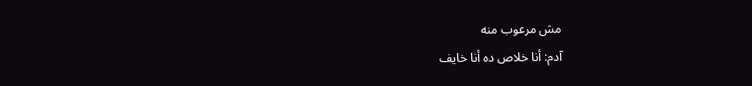مش مرعوب منه
آدم: أنا خلاص ده أنا خايف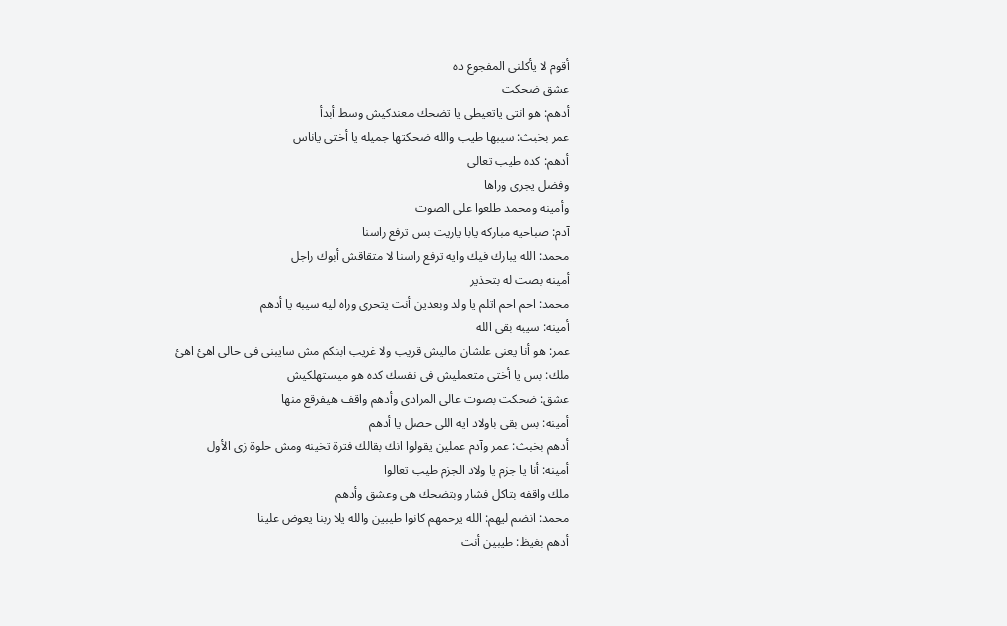أقوم لا يأكلنى المفجوع ده
عشق ضحكت
أدهم: هو انتى ياتعيطى يا تضحك معندكيش وسط أبدأ
عمر بخبث: سيبها طيب والله ضحكتها جميله يا أختى ياناس
أدهم: كده طيب تعالى
وفضل يجرى وراها
وأمينه ومحمد طلعوا على الصوت
آدم: صباحيه مباركه يابا ياريت بس ترفع راسنا
محمد: الله يبارك فيك وايه ترفع راسنا لا متقاقش أبوك راجل
أمينه بصت له بتحذير
محمد: احم احم اتلم يا ولد وبعدين أنت يتحرى وراه ليه سيبه يا أدهم
أمينه: سيبه بقى الله
عمر: هو أنا يعنى علشان ماليش قريب ولا غريب ابنكم مش سايبنى فى حالى اهئ اهئ
ملك: بس يا أختى متعمليش فى نفسك كده هو ميستهلكيش
عشق: ضحكت بصوت عالى المرادى وأدهم واقف هيفرقع منها
أمينه: بس بقى باولاد ايه اللى حصل يا أدهم
أدهم بخبث: عمر وآدم عملين يقولوا انك بقالك فترة تخينه ومش حلوة زى الأول
أمينه: أنا يا جزم يا ولاد الجزم طيب تعالوا
ملك واقفه بتاكل فشار وبتضحك هى وعشق وأدهم
محمد: انضم ليهم: الله يرحمهم كانوا طيبين والله يلا ربنا يعوض علينا
أدهم بغيظ: طيبين أنت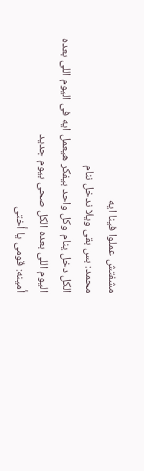مشفتش عملوا فينا ايه
محمد: بس بقى ويلا ندخل ننام
الكل دخل ينام وكل واحد بيفكر هيعمل ايه فى اليوم اللى بعده
اليوم اللى بعده الكل صحى بيوم جديد
أمينه: قومى يا أختى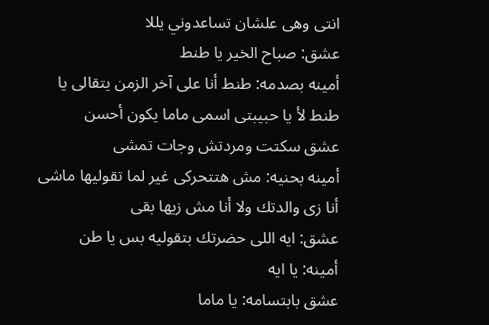انتى وهى علشان تساعدوني يللا
عشق: صباح الخير يا طنط
أمينه بصدمه: طنط أنا على آخر الزمن يتقالى يا طنط لأ يا حبيبتى اسمى ماما يكون أحسن
عشق سكتت ومردتش وجات تمشى
أمينه بحنيه: مش هتتحركى غير لما تقوليها ماشى أنا زى والدتك ولا أنا مش زيها بقى
عشق: ايه اللى حضرتك بتقوليه بس يا طن
أمينه: يا ايه
عشق بابتسامه: يا ماما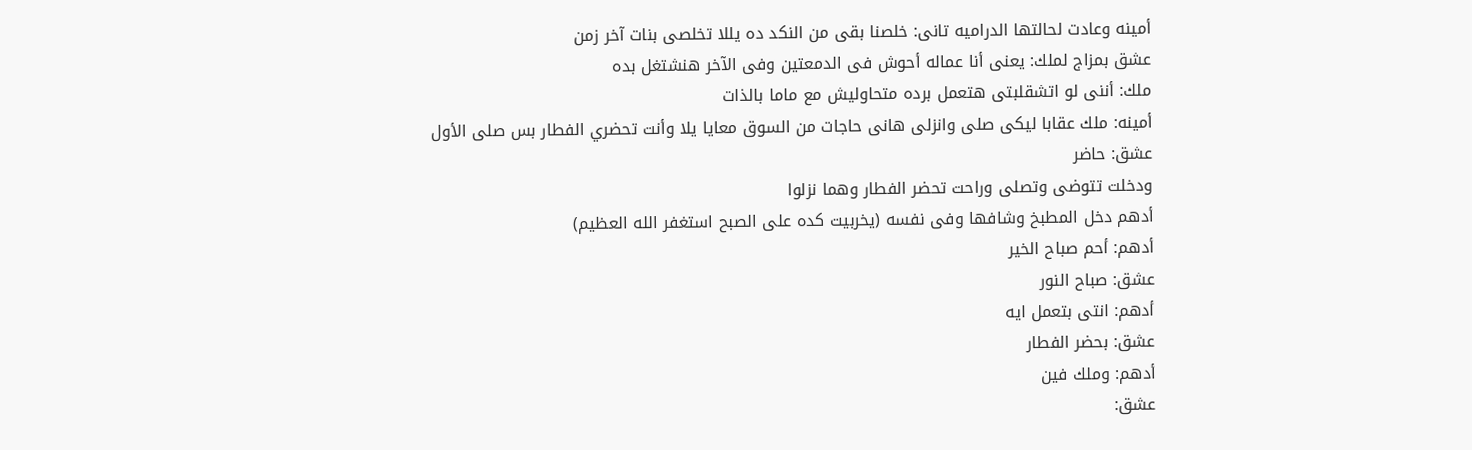أمينه وعادت لحالتها الدراميه تانى: خلصنا بقى من النكد ده يللا تخلصى بنات آخر زمن
عشق بمزاج لملك: يعنى أنا عماله أحوش فى الدمعتين وفى الآخر هنشتغل بده
ملك: أننى لو اتشقلبتى هتعمل برده متحاوليش مع ماما بالذات
أمينه: ملك عقابا ليكى صلى وانزلى هانى حاجات من السوق معايا يلا وأنت تحضري الفطار بس صلى الأول
عشق: حاضر
ودخلت تتوضى وتصلى وراحت تحضر الفطار وهما نزلوا
أدهم دخل المطبخ وشافها وفى نفسه (يخربيت كده على الصبح استغفر الله العظيم)
أدهم: أحم صباح الخير
عشق: صباح النور
أدهم: انتى بتعمل ايه
عشق: بحضر الفطار
أدهم: وملك فين
عشق: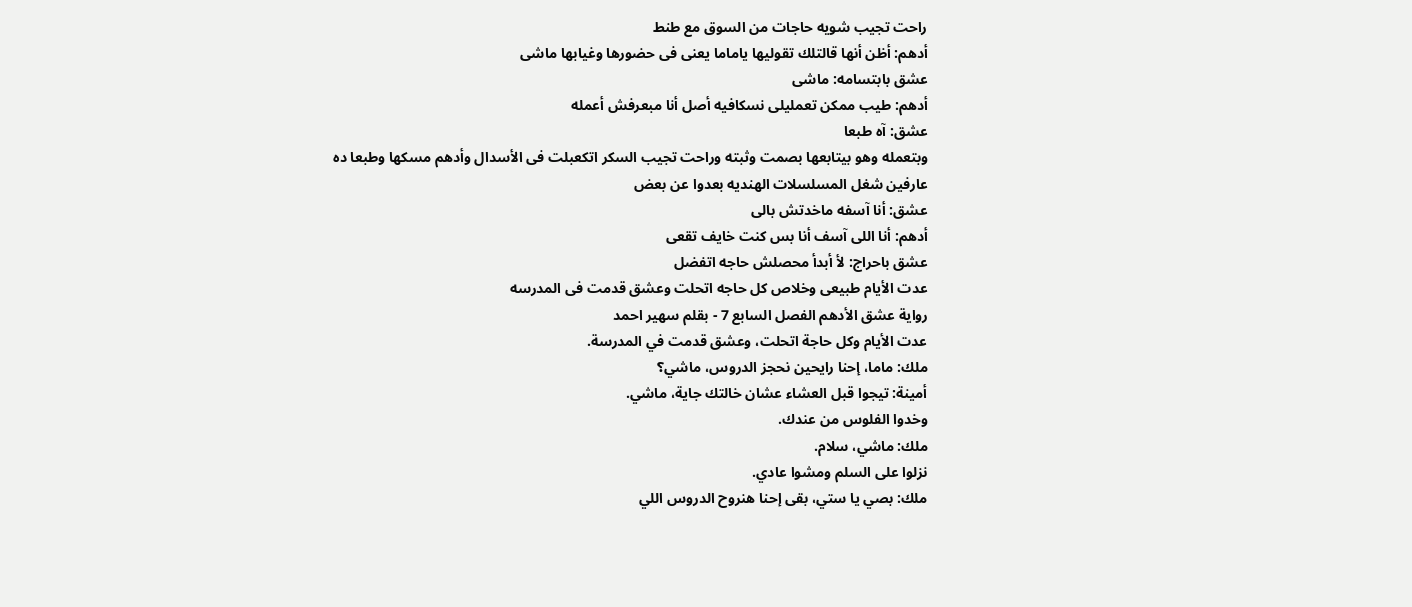راحت تجيب شويه حاجات من السوق مع طنط
أدهم: أظن أنها قالتلك تقوليها ياماما يعنى فى حضورها وغيابها ماشى
عشق بابتسامه: ماشى
أدهم: طيب ممكن تعمليلى نسكافيه أصل أنا مبعرفش أعمله
عشق: آه طبعا
وبتعمله وهو بيتابعها بصمت وثبته وراحت تجيب السكر اتكعبلت فى الأسدال وأدهم مسكها وطبعا ده عارفين شغل المسلسلات الهنديه بعدوا عن بعض
عشق: أنا آسفه ماخدتش بالى
أدهم: أنا اللى آسف أنا بس كنت خايف تقعى
عشق باحراج: لأ أبدأ محصلش حاجه اتفضل
عدت الأيام طبيعى وخلاص كل حاجه اتحلت وعشق قدمت فى المدرسه
رواية عشق الأدهم الفصل السابع 7 - بقلم سهير احمد
عدت الأيام وكل حاجة اتحلت، وعشق قدمت في المدرسة.
ملك: ماما، إحنا رايحين نحجز الدروس، ماشي؟
أمينة: تيجوا قبل العشاء عشان خالتك جاية، ماشي.
وخدوا الفلوس من عندك.
ملك: ماشي، سلام.
نزلوا على السلم ومشوا عادي.
ملك: بصي يا ستي، بقى إحنا هنروح الدروس اللي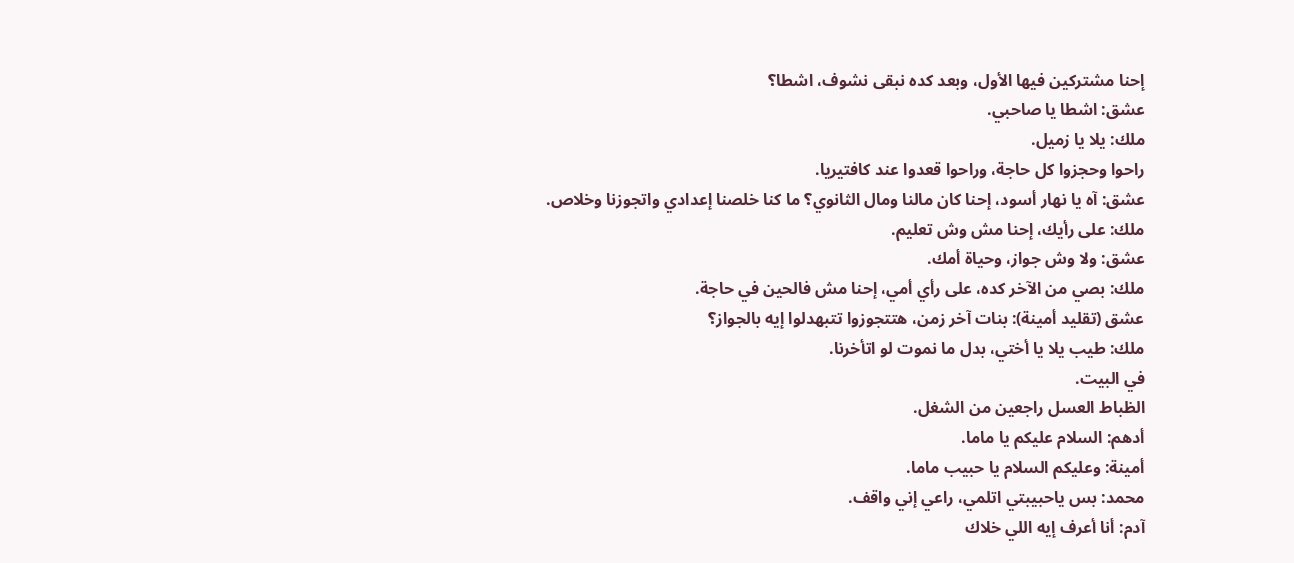إحنا مشتركين فيها الأول، وبعد كده نبقى نشوف، اشطا؟
عشق: اشطا يا صاحبي.
ملك: يلا يا زميل.
راحوا وحجزوا كل حاجة، وراحوا قعدوا عند كافتيريا.
عشق: آه يا نهار أسود، إحنا كان مالنا ومال الثانوي؟ ما كنا خلصنا إعدادي واتجوزنا وخلاص.
ملك: على رأيك، إحنا مش وش تعليم.
عشق: ولا وش جواز، وحياة أمك.
ملك: بصي من الآخر كده، على رأي أمي، إحنا مش فالحين في حاجة.
عشق (تقليد أمينة): بنات آخر زمن، هتتجوزوا تتبهدلوا إيه بالجواز؟
ملك: طيب يلا يا أختي، بدل ما نموت لو اتأخرنا.
في البيت.
الظباط العسل راجعين من الشغل.
أدهم: السلام عليكم يا ماما.
أمينة: وعليكم السلام يا حبيب ماما.
محمد: بس ياحبيبتي اتلمي، راعي إني واقف.
آدم: أنا أعرف إيه اللي خلاك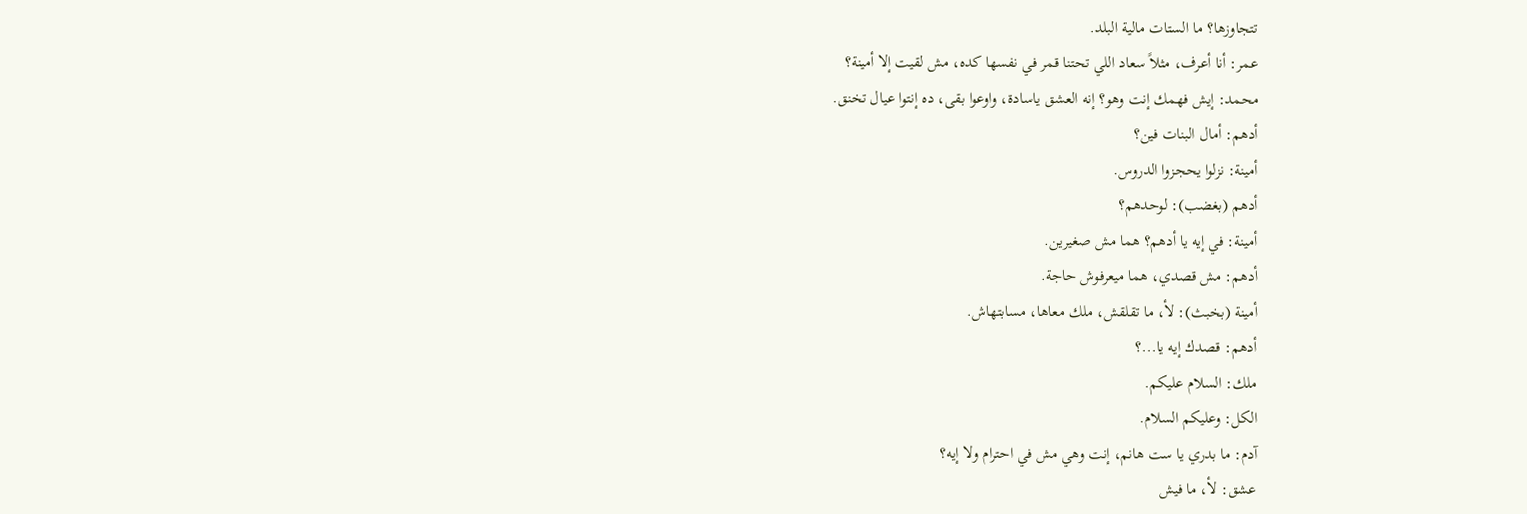تتجاوزها؟ ما الستات مالية البلد.
عمر: أنا أعرف، مثلاً سعاد اللي تحتنا قمر في نفسها كده، مش لقيت إلا أمينة؟
محمد: إيش فهمك إنت وهو؟ إنه العشق ياسادة، واوعوا بقى، ده إنتوا عيال تخنق.
أدهم: أمال البنات فين؟
أمينة: نزلوا يحجزوا الدروس.
أدهم (بغضب): لوحدهم؟
أمينة: في إيه يا أدهم؟ هما مش صغيرين.
أدهم: مش قصدي، هما ميعرفوش حاجة.
أمينة (بخبث): لأ، ما تقلقش، ملك معاها، مسابتهاش.
أدهم: قصدك إيه يا...؟
ملك: السلام عليكم.
الكل: وعليكم السلام.
آدم: ما بدري يا ست هانم، إنت وهي مش في احترام ولا إيه؟
عشق: لأ، ما فيش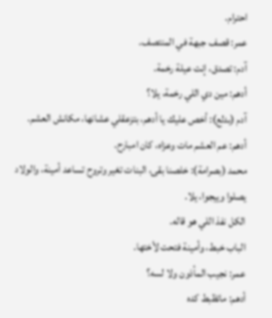احترام.
عمر: قصف جبهة في المنتصف.
آدم: تصدق، إنت عيلة رخمة.
أدهم: مين دي اللي رخمة، يلا؟
آدم (بدلع): أخص عليك يا أدهم، بتزعقلي عشانها، مكانش العشم.
أدهم: عم العشم مات وعزاه، كان امبارح.
محمد (بصرامة): خلصنا بقى، البنات تغير وتروح تساعد أمينة، والولاد يصلوا وييجوا، يلا.
الكل نفذ اللي هو قاله.
الباب خبط، وأمينة فتحت لأختها.
عمر: نجيب المأذون ولا لسه؟
أدهم: ماتظبط كده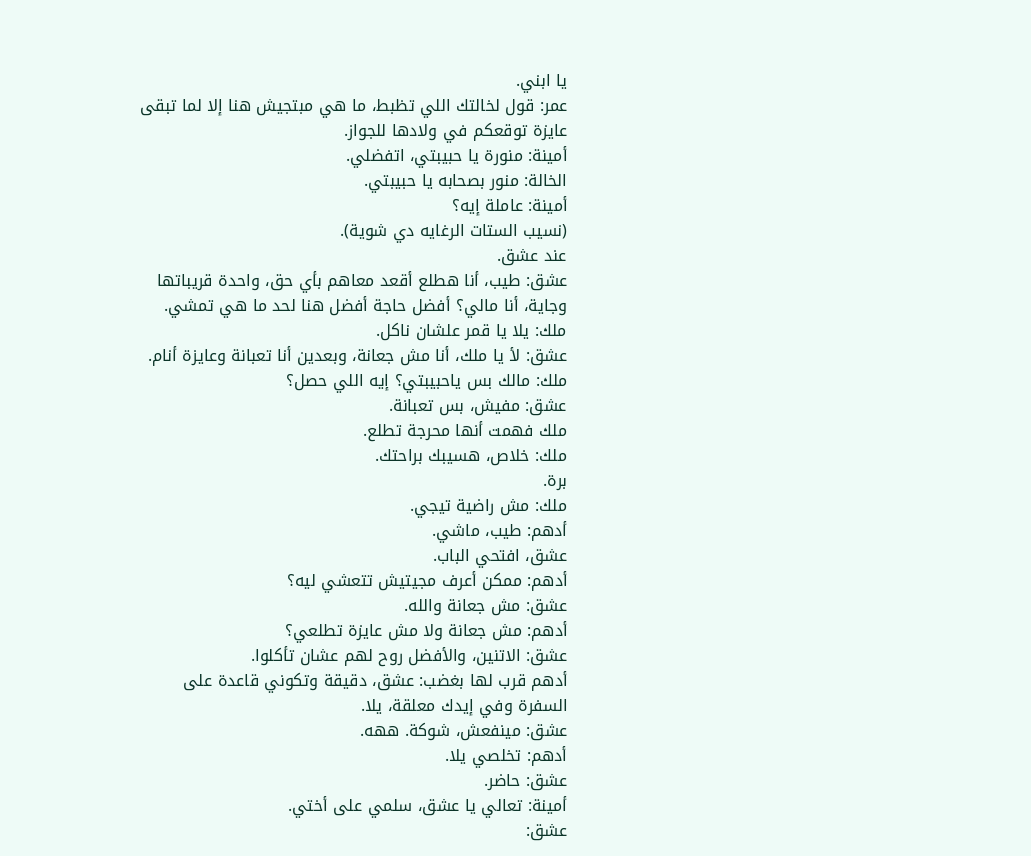يا ابني.
عمر: قول لخالتك اللي تظبط، ما هي مبتجيش هنا إلا لما تبقى عايزة توقعكم في ولادها للجواز.
أمينة: منورة يا حبيبتي، اتفضلي.
الخالة: منور بصحابه يا حبيبتي.
أمينة: عاملة إيه؟
(نسيب الستات الرغايه دي شوية).
عند عشق.
عشق: طيب، أنا هطلع أقعد معاهم بأي حق، واحدة قريباتها وجاية، أنا مالي؟ أفضل حاجة أفضل هنا لحد ما هي تمشي.
ملك: يلا يا قمر علشان ناكل.
عشق: لأ يا ملك، أنا مش جعانة، وبعدين أنا تعبانة وعايزة أنام.
ملك: مالك بس ياحبيبتي؟ إيه اللي حصل؟
عشق: مفيش، بس تعبانة.
ملك فهمت أنها محرجة تطلع.
ملك: خلاص، هسيبك براحتك.
برة.
ملك: مش راضية تيجي.
أدهم: طيب، ماشي.
عشق، افتحي الباب.
أدهم: ممكن أعرف مجيتيش تتعشي ليه؟
عشق: مش جعانة والله.
أدهم: مش جعانة ولا مش عايزة تطلعي؟
عشق: الاتنين، والأفضل روح لهم عشان تأكلوا.
أدهم قرب لها بغضب: عشق، دقيقة وتكوني قاعدة على السفرة وفي إيدك معلقة، يلا.
عشق: مينفعش، شوكة. ههه.
أدهم: تخلصي يلا.
عشق: حاضر.
أمينة: تعالي يا عشق، سلمي على أختي.
عشق: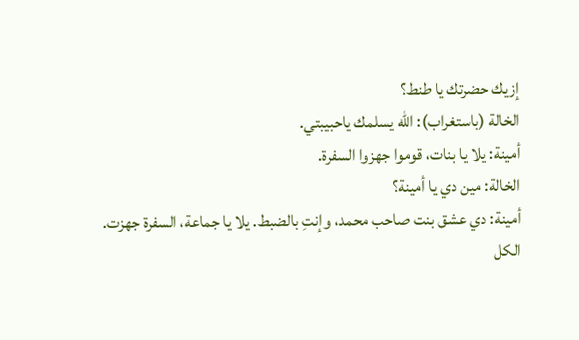إزيك حضرتك يا طنط؟
الخالة (باستغراب): الله يسلمك ياحبيبتي.
أمينة: يلا يا بنات، قوموا جهزوا السفرة.
الخالة: مين دي يا أمينة؟
أمينة: دي عشق بنت صاحب محمد، وإنتِ بالضبط. يلا يا جماعة، السفرة جهزت.
الكل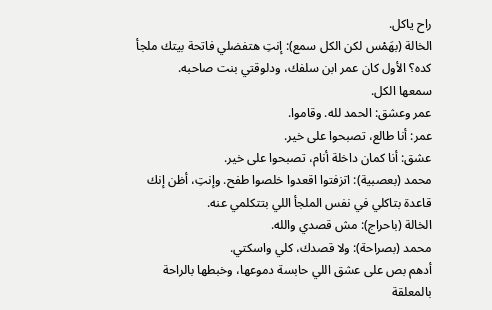راح ياكل.
الخالة (بهَمْس لكن الكل سمع): إنتِ هتفضلي فاتحة بيتك ملجأ كده؟ الأول كان عمر ابن سلفك، ودلوقتي بنت صاحبه.
سمعها الكل.
عمر وعشق: الحمد لله. وقاموا.
عمر: أنا طالع، تصبحوا على خير.
عشق: أنا كمان داخلة أنام، تصبحوا على خير.
محمد (بعصبية): اتزفتوا اقعدوا خلصوا طفح. وإنتِ، أظن إنك قاعدة بتاكلي في نفس الملجأ اللي بتتكلمي عنه.
الخالة (باحراج): مش قصدي والله.
محمد (بصراحة): ولا قصدك، كلي واسكتي.
أدهم بص على عشق اللي حابسة دموعها، وخبطها بالراحة بالمعلقة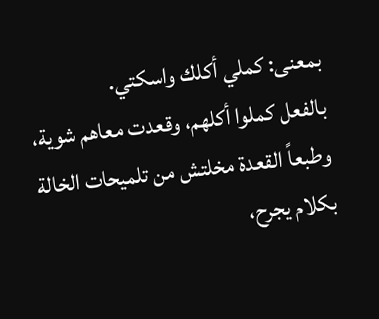بمعنى: كملي أكلك واسكتي.
بالفعل كملوا أكلهم، وقعدت معاهم شوية، وطبعاً القعدة مخلتش من تلميحات الخالة بكلام يجرح،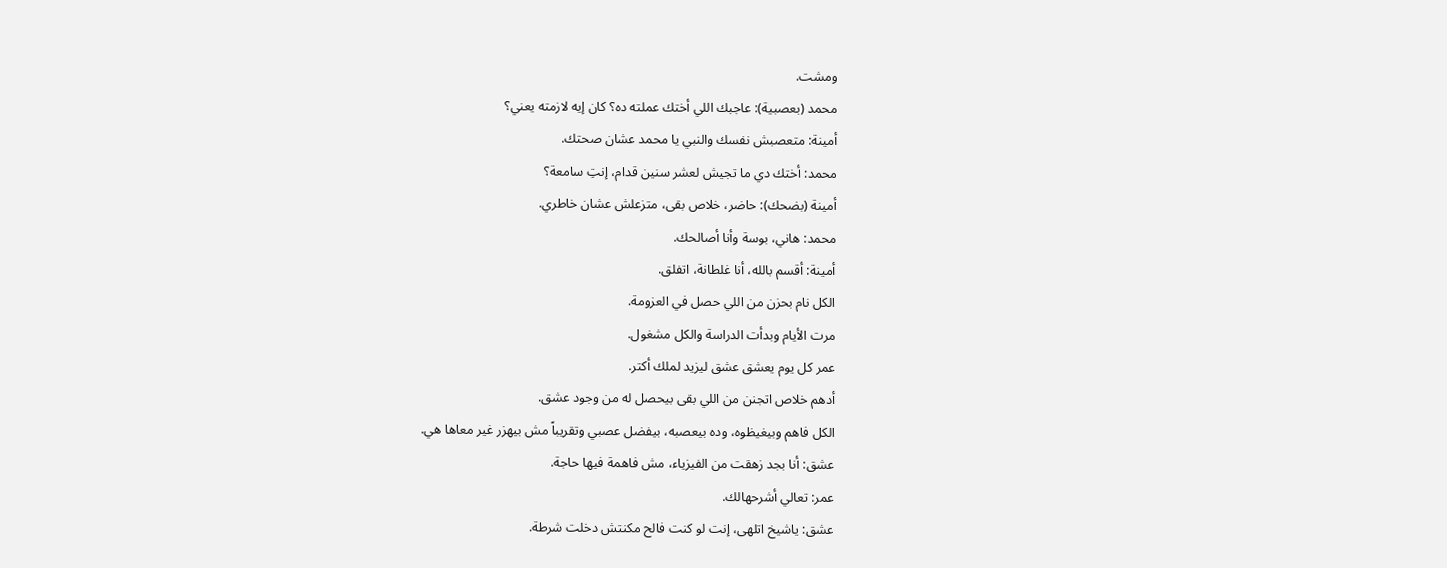ومشت.
محمد (بعصبية): عاجبك اللي أختك عملته ده؟ كان إيه لازمته يعني؟
أمينة: متعصبش نفسك والنبي يا محمد عشان صحتك.
محمد: أختك دي ما تجيش لعشر سنين قدام، إنتِ سامعة؟
أمينة (بضحك): حاضر، خلاص بقى، متزعلش عشان خاطري.
محمد: هاني، بوسة وأنا أصالحك.
أمينة: أقسم بالله، أنا غلطانة، اتفلق.
الكل نام بحزن من اللي حصل في العزومة.
مرت الأيام وبدأت الدراسة والكل مشغول.
عمر كل يوم يعشق عشق ليزيد لملك أكتر.
أدهم خلاص اتجنن من اللي بقى بيحصل له من وجود عشق.
الكل فاهم وبيغيظوه، وده بيعصبه، بيفضل عصبي وتقريباً مش بيهزر غير معاها هي.
عشق: أنا بجد زهقت من الفيزياء، مش فاهمة فيها حاجة.
عمر: تعالي أشرحهالك.
عشق: ياشيخ اتلهى، إنت لو كنت فالح مكنتش دخلت شرطة.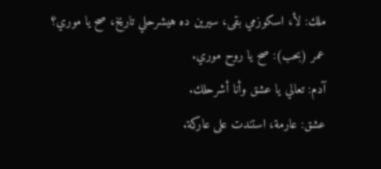ملك: لأ، اسكوزمي بقى، سيرين ده هيشرحلي تاريخ، صح يا موري؟
عمر (بحب): صح يا روح موري.
آدم: تعالي يا عشق وأنا أشرحلك.
عشق: عارمة، استندت على عاركة.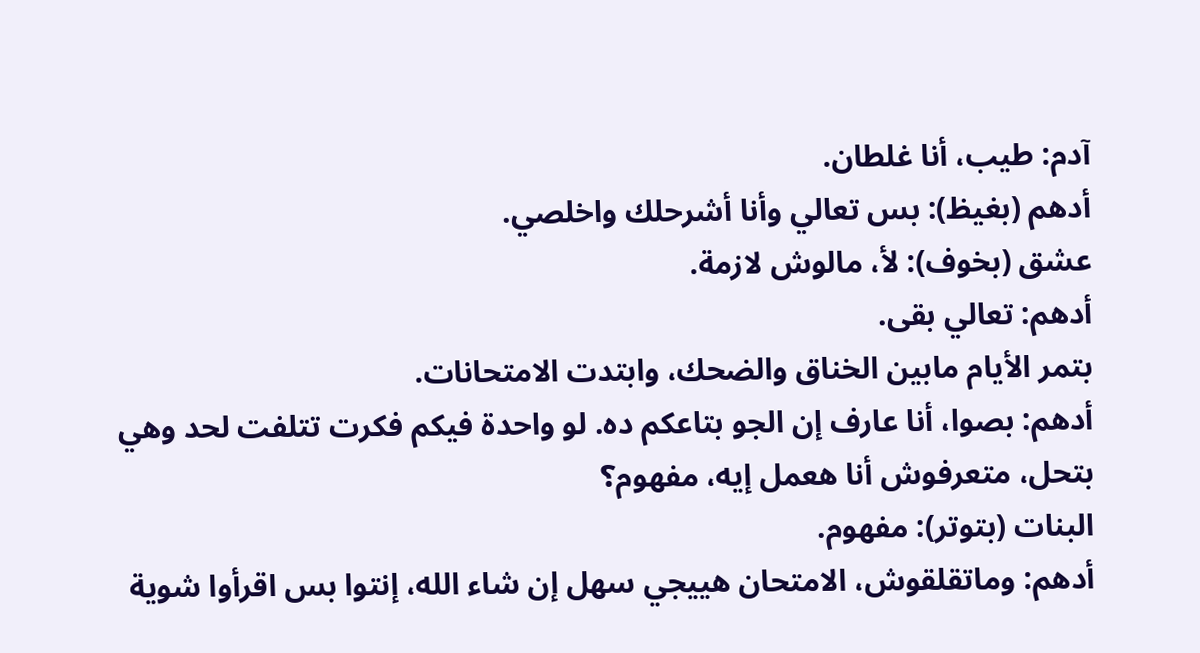آدم: طيب، أنا غلطان.
أدهم (بغيظ): بس تعالي وأنا أشرحلك واخلصي.
عشق (بخوف): لأ، مالوش لازمة.
أدهم: تعالي بقى.
بتمر الأيام مابين الخناق والضحك، وابتدت الامتحانات.
أدهم: بصوا، أنا عارف إن الجو بتاعكم ده. لو واحدة فيكم فكرت تتلفت لحد وهي بتحل، متعرفوش أنا هعمل إيه، مفهوم؟
البنات (بتوتر): مفهوم.
أدهم: وماتقلقوش، الامتحان هييجي سهل إن شاء الله، إنتوا بس اقرأوا شوية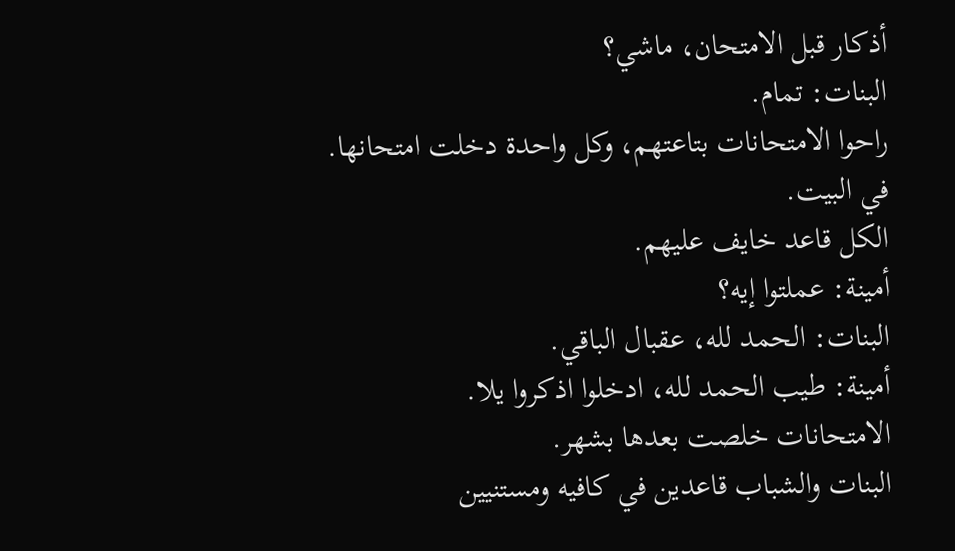أذكار قبل الامتحان، ماشي؟
البنات: تمام.
راحوا الامتحانات بتاعتهم، وكل واحدة دخلت امتحانها.
في البيت.
الكل قاعد خايف عليهم.
أمينة: عملتوا إيه؟
البنات: الحمد لله، عقبال الباقي.
أمينة: طيب الحمد لله، ادخلوا اذكروا يلا.
الامتحانات خلصت بعدها بشهر.
البنات والشباب قاعدين في كافيه ومستنيين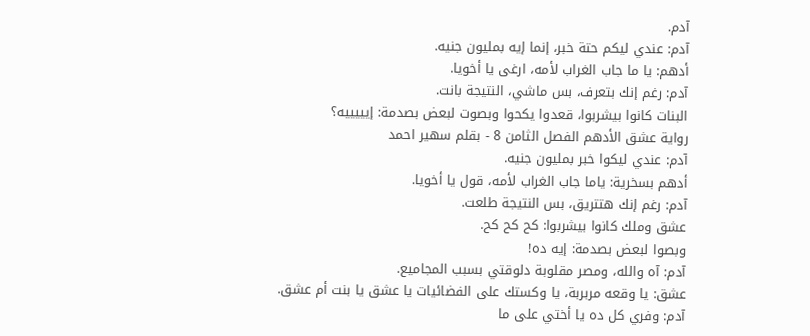آدم.
آدم: عندي ليكم حتة خبر، إنما إيه بمليون جنيه.
أدهم: يا ما جاب الغراب لأمه، ارغى يا أخويا.
آدم: رغم إنك بتعرف، بس ماشي، النتيجة بانت.
البنات كانوا بيشربوا، قعدوا يكحوا وبصوت لبعض بصدمة: إيييييه؟
رواية عشق الأدهم الفصل الثامن 8 - بقلم سهير احمد
آدم: عندي ليكوا خبر بمليون جنيه.
أدهم بسخرية: ياما جاب الغراب لأمه، قول يا أخويا.
آدم: رغم إنك هتتريق، بس النتيجة طلعت.
عشق وملك كانوا بيشربوا: كح كح كح.
وبصوا لبعض بصدمة: إيه ده!
آدم: آه والله، ومصر مقلوبة دلوقتي بسبب المجاميع.
عشق: يا وقعه مربربة، يا وكستك على الفضائيات يا عشق يا بنت أم عشق.
آدم: وفري كل ده يا أختي على ما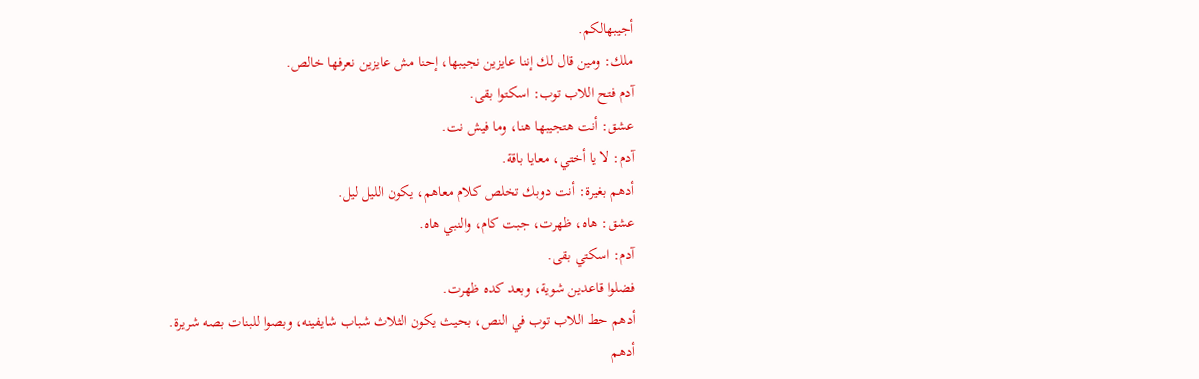أجيبهالكم.
ملك: ومين قال لك إننا عايزين نجيبها، إحنا مش عايزين نعرفها خالص.
آدم فتح اللاب توب: اسكتوا بقى.
عشق: أنت هتجيبها هنا، وما فيش نت.
آدم: لا يا أختي، معايا باقة.
أدهم بغيرة: أنت دوبك تخلص كلام معاهم، يكون الليل ليل.
عشق: هاه، ظهرت، جبت كام، والنبي هاه.
آدم: اسكتي بقى.
فضلوا قاعدين شوية، وبعد كده ظهرت.
أدهم حط اللاب توب في النص، بحيث يكون الثلاث شباب شايفينه، وبصوا للبنات بصه شريرة.
أدهم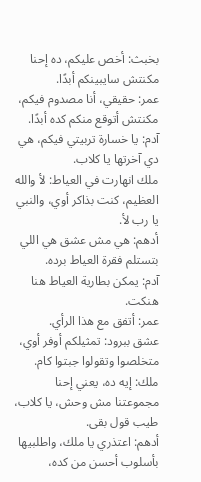بخبث: أخص عليكم، ده إحنا مكنتش سايبينكم أبدًا.
عمر: حقيقي، أنا مصدوم فيكم، مكنتش أتوقع منكم كده أبدًا.
آدم: يا خسارة تربيتي فيكم، هي دي آخرتها يا كلاب.
ملك انهارت في العياط: لأ والله العظيم، كنت بذاكر أوي، والنبي يا رب لأ.
أدهم: هي مش عشق هي اللي بتستلم فقرة العياط برده.
آدم: يمكن بطارية العياط هنا هنكت.
عمر: أتفق مع هذا الرأي.
عشق ببرود: تمثيلكم أوفر أوي، متخلصوا وتقولوا جبتوا كام.
ملك: إيه ده، يعني إحنا مجموعتنا مش وحش، يا كلاب، طيب قول بقى.
أدهم: اعتذري يا ملك، واطلبيها بأسلوب أحسن من كده،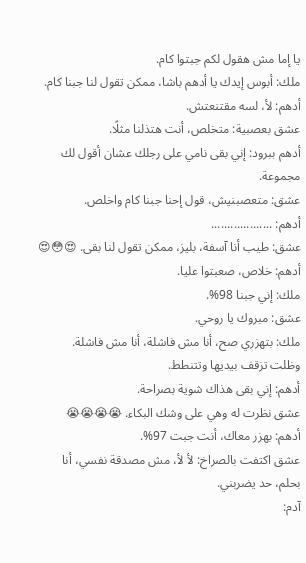يا إما مش هقول لكم جبتوا كام.
ملك: أبوس إيدك يا أدهم باشا، ممكن تقول لنا جبنا كام.
أدهم: لأ، لسه مقتنعتش.
عشق بعصبية: متخلص، أنت هتذلنا مثلًا.
أدهم ببرود: إني بقى نامي على رجلك عشان أقول لك مجموعة.
عشق: متعصبنيش، قول إحنا جبنا كام واخلص.
أدهم: ...................
عشق: طيب أنا آسفة، بليز، ممكن تقول لنا بقى. 😍😳😍
أدهم: خلاص، صعبتوا عليا.
ملك: إني جبنا 98%.
عشق: مبروك يا روحي.
ملك: بتهزري صح، أنا مش فاشلة، أنا مش فاشلة.
وظلت تزقف بيديها وتتنطط.
أدهم: إني بقى هذاك شوية بصراحة.
عشق نظرت له وهي على وشك البكاء. 😭😭😭😭
أدهم: بهزر معاك، أنت جبت 97%.
عشق اكتفت بالصراخ: لأ لأ، مش مصدقة نفسي، أنا بحلم، حد يضربني.
آدم: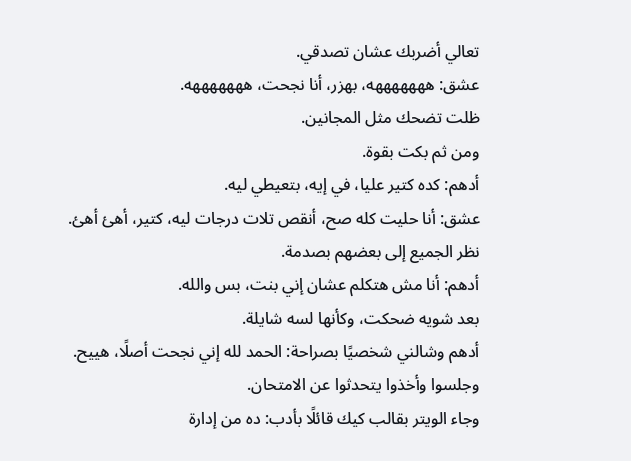تعالي أضربك عشان تصدقي.
عشق: هههههههه، بهزر، أنا نجحت، هههههههه.
ظلت تضحك مثل المجانين.
ومن ثم بكت بقوة.
أدهم: كده كتير عليا، في إيه، بتعيطي ليه.
عشق: أنا حليت كله صح، أنقص تلات درجات ليه، كتير، أهئ أهئ.
نظر الجميع إلى بعضهم بصدمة.
أدهم: أنا مش هتكلم عشان إني بنت، بس والله.
بعد شويه ضحكت، وكأنها لسه شايلة.
أدهم وشالني شخصيًا بصراحة: الحمد لله إني نجحت أصلًا، هييح.
وجلسوا وأخذوا يتحدثوا عن الامتحان.
وجاء الويتر بقالب كيك قائلًا بأدب: ده من إدارة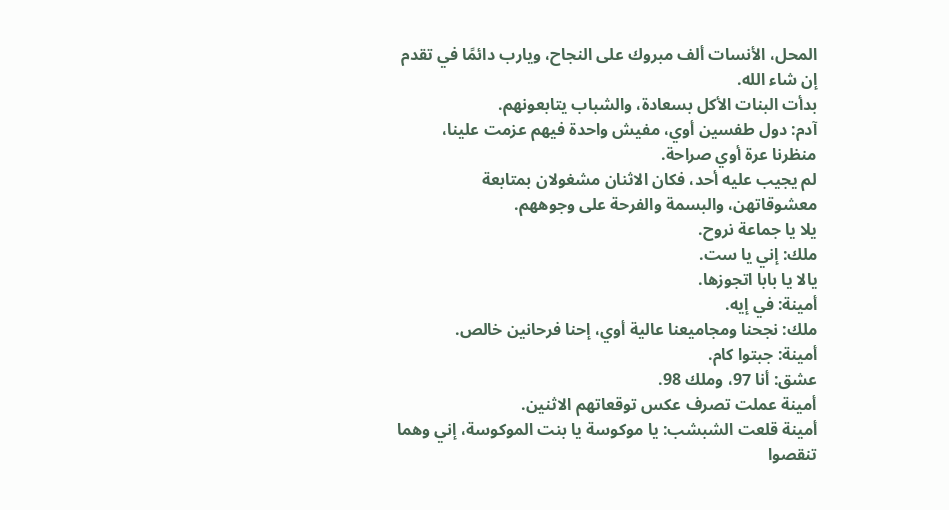المحل، الأنسات ألف مبروك على النجاح، ويارب دائمًا في تقدم إن شاء الله.
بدأت البنات الأكل بسعادة، والشباب يتابعونهم.
آدم: دول طفسين أوي، مفيش واحدة فيهم عزمت علينا، منظرنا عرة أوي صراحة.
لم يجيب عليه أحد، فكان الاثنان مشغولان بمتابعة معشوقاتهن، والبسمة والفرحة على وجوههم.
يلا يا جماعة نروح.
ملك: إني يا ست.
يالا يا بابا اتجوزها.
أمينة: في إيه.
ملك: نجحنا ومجاميعنا عالية أوي، إحنا فرحانين خالص.
أمينة: جبتوا كام.
عشق: أنا 97، وملك 98.
أمينة عملت تصرف عكس توقعاتهم الاثنين.
أمينة قلعت الشبشب: يا موكوسة يا بنت الموكوسة، إني وهما تنقصوا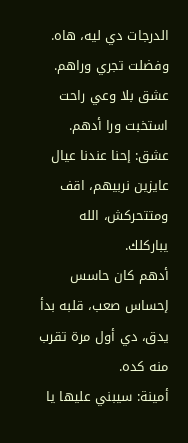الدرجات دي ليه، هاه.
وفضلت تجري وراهم.
عشق بلا وعي راحت استخبت ورا أدهم.
عشق: إحنا عندنا عيال عايزين نربيهم، اقف ومتتحركش، الله يباركلك.
أدهم كان حاسس إحساس صعب، قلبه بدأ يدق، دي أول مرة تقرب منه كده.
أمينة: سيبني عليها يا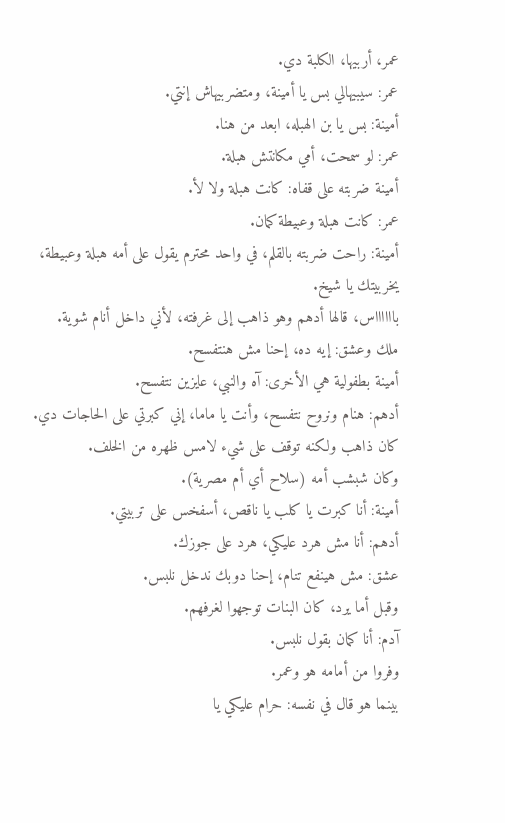عمر، أربيها، الكلبة دي.
عمر: سيبيهالي بس يا أمينة، ومتضربيهاش إنتي.
أمينة: بس يا بن الهبله، ابعد من هنا.
عمر: لو سمحت، أمي مكانتش هبلة.
أمينة ضربته على قفاه: كانت هبلة ولا لأ.
عمر: كانت هبلة وعبيطة كمان.
أمينة: راحت ضربته بالقلم، في واحد محترم يقول على أمه هبلة وعبيطة، يخربيتك يا شيخ.
بااااااس، قالها أدهم وهو ذاهب إلى غرفته، لأني داخل أنام شوية.
ملك وعشق: إيه ده، إحنا مش هنتفسح.
أمينة بطفولية هي الأخرى: آه والنبي، عايزين نتفسح.
أدهم: هنام ونروح نتفسح، وأنت يا ماما، إني كبرتي على الحاجات دي.
كان ذاهب ولكنه توقف على شيء لامس ظهره من الخلف.
وكان شبشب أمه (سلاح أي أم مصرية).
أمينة: أنا كبرت يا كلب يا ناقص، أسفخس على تربيتي.
أدهم: أنا مش هرد عليكي، هرد على جوزك.
عشق: مش هينفع تنام، إحنا دوبك ندخل نلبس.
وقبل أما يرد، كان البنات توجهوا لغرفهم.
آدم: أنا كمان بقول نلبس.
وفروا من أمامه هو وعمر.
بينما هو قال في نفسه: حرام عليكي يا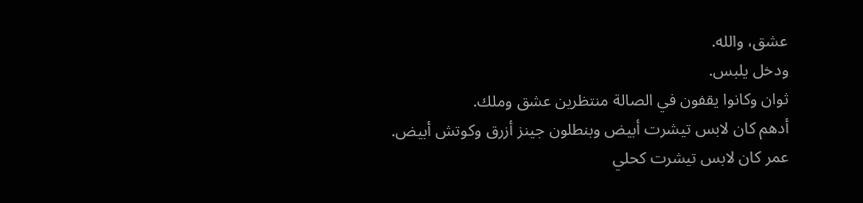عشق، والله.
ودخل يلبس.
ثوان وكانوا يقفون في الصالة منتظرين عشق وملك.
أدهم كان لابس تيشرت أبيض وبنطلون جينز أزرق وكوتش أبيض.
عمر كان لابس تيشرت كحلي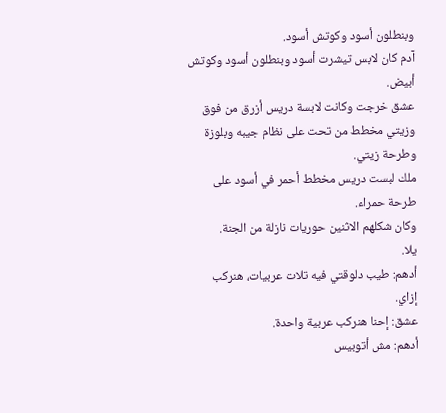وبنطلون أسود وكوتش أسود.
آدم كان لابس تيشرت أسود وبنطلون أسود وكوتش أبيض.
عشق خرجت وكانت لابسة دريس أزرق من فوق وزيتي مخطط من تحت على نظام جيبه وبلوزة وطرحة زيتي.
ملك لبست دريس مخطط أحمر في أسود على طرحة حمراء.
وكان شكلهم الاثنين حوريات نازلة من الجنة.
يلا.
أدهم: طيب دلوقتي فيه تلات عربيات، هنركب إزاي.
عشق: إحنا هنركب عربية واحدة.
أدهم: مش أتوبيس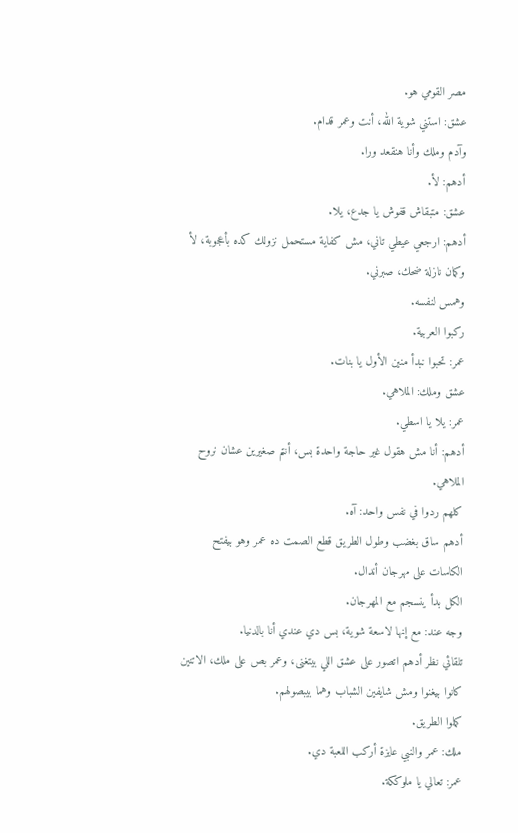مصر القومي هو.
عشق: استني شوية الله، أنت وعمر قدام.
وآدم وملك وأنا هنقعد ورا.
أدهم: لأ.
عشق: متبقاش قفوش يا جدع، يلا.
أدهم: ارجعي عيطي تاني، مش كفاية مستحمل نزولك كده بأعجوبة، لأ وكمان نازلة ضحك، صبرني.
وهمس لنفسه.
ركبوا العربية.
عمر: تحبوا نبدأ منين الأول يا بنات.
عشق وملك: الملاهي.
عمر: يلا يا اسطي.
أدهم: أنا مش هقول غير حاجة واحدة بس، أنتم صغيرين عشان نروح الملاهي.
كلهم ردوا في نفس واحد: آه.
أدهم ساق بغضب وطول الطريق قطع الصمت ده عمر وهو بيفتح الكاسات على مهرجان أندال.
الكل بدأ ينسجم مع المهرجان.
وجه عند: مع إنها لاسعة شوية، بس دي عندي أنا بالدنيا.
تلقائي نظر أدهم اتصور على عشق اللي بيتغنى، وعمر بص على ملك، الاتنين كانوا بيغنوا ومش شايفين الشباب وهما بيبصولهم.
كملوا الطريق.
ملك: عمر والنبي عايزة أركب اللعبة دي.
عمر: تعالي يا ملوككة.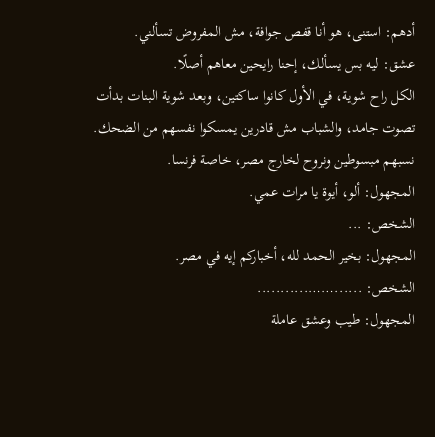أدهم: استنى، هو أنا قفص جوافة، مش المفروض تسألني.
عشق: ليه بس يسألك، إحنا رايحين معاهم أصلًا.
الكل راح شوية، في الأول كانوا ساكتين، وبعد شوية البنات بدأت تصوت جامد، والشباب مش قادرين يمسكوا نفسهم من الضحك.
نسبهم مبسوطين ونروح لخارج مصر، خاصة فرنسا.
المجهول: ألو، أيوة يا مرات عمي.
الشخص: ...
المجهول: بخير الحمد لله، أخباركم إيه في مصر.
الشخص: ......……...........
المجهول: طيب وعشق عاملة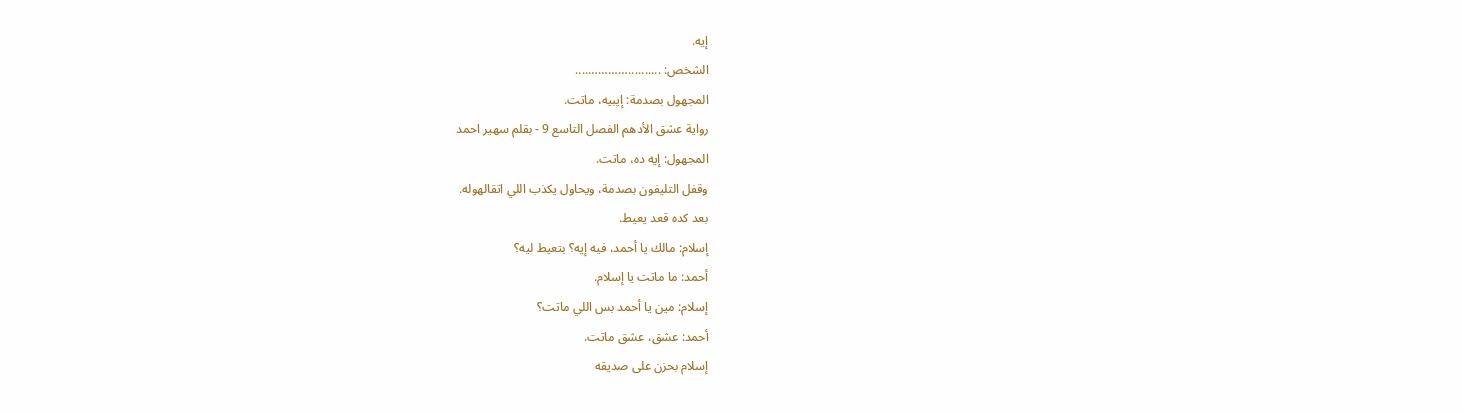إيه.
الشخص: ..........…………....
المجهول بصدمة: إيبيه، ماتت.
رواية عشق الأدهم الفصل التاسع 9 - بقلم سهير احمد
المجهول: إيه ده، ماتت.
وقفل التليفون بصدمة، ويحاول يكذب اللي اتقالهوله.
بعد كده قعد يعيط.
إسلام: مالك يا أحمد، فيه إيه؟ بتعيط ليه؟
أحمد: ما ماتت يا إسلام.
إسلام: مين يا أحمد بس اللي ماتت؟
أحمد: عشق، عشق ماتت.
إسلام بحزن على صديقه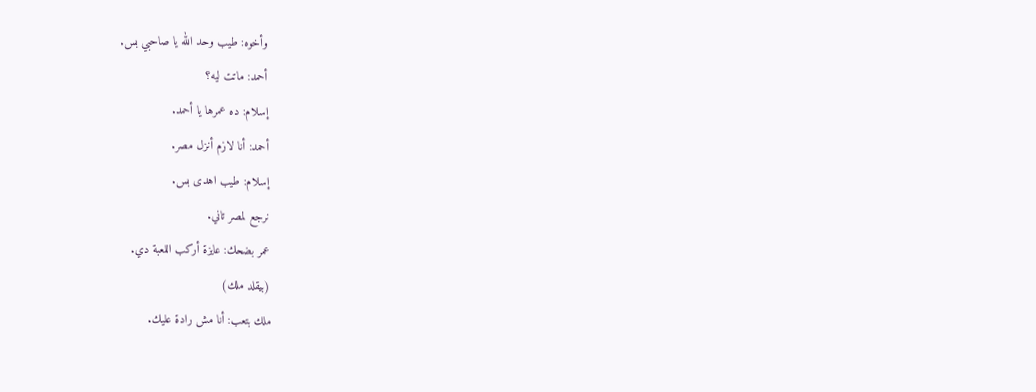وأخوه: طيب وحد الله يا صاحبي بس.
أحمد: ماتت ليه؟
إسلام: ده عمرها يا أحمد.
أحمد: أنا لازم أنزل مصر.
إسلام: طيب اهدى بس.
نرجع لمصر تاني.
عمر بضحك: عايزة أركب اللعبة دي.
(بيقلد ملك)
ملك بتعب: أنا مش رادة عليك.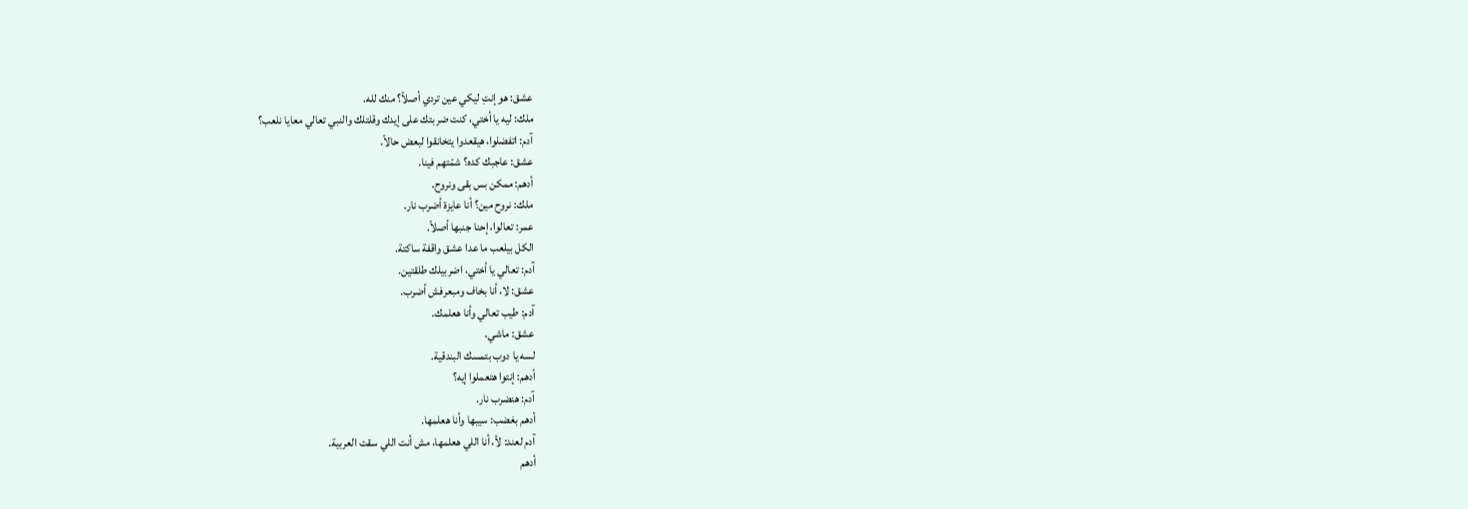عشق: هو إنتِ ليكي عين تردي أصلاً؟ منك لله.
ملك: ليه يا أختي، كنت ضربتك على إيدك وقلتلك والنبي تعالي معايا نلعب؟
آدم: اتفضلوا، هيقعدوا يتخانقوا لبعض حالاً.
عشق: عاجبك كده؟ شمّتهم فينا.
أدهم: ممكن بس بقى ونروح.
ملك: نروح مين؟ أنا عايزة أضرب نار.
عمر: تعالوا، إحنا جنبها أصلاً.
الكل بيلعب ما عدا عشق واقفة ساكتة.
آدم: تعالي يا أختي، اضربيلك طلقتين.
عشق: لا، أنا بخاف ومبعرفش أضرب.
آدم: طيب تعالي وأنا هعلمك.
عشق: ماشي.
لسه يا دوب بتمسك البندقية.
أدهم: إنتوا هتعملوا إيه؟
آدم: هنضرب نار.
أدهم بغضب: سيبها وأنا هعلمها.
آدم لعند: لأ، أنا اللي هعلمها، مش أنت اللي سقت العربية.
أدهم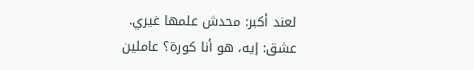لعند أكبر: محدش علمها غيري.
عشق: إيه، هو أنا كورة؟ عاملين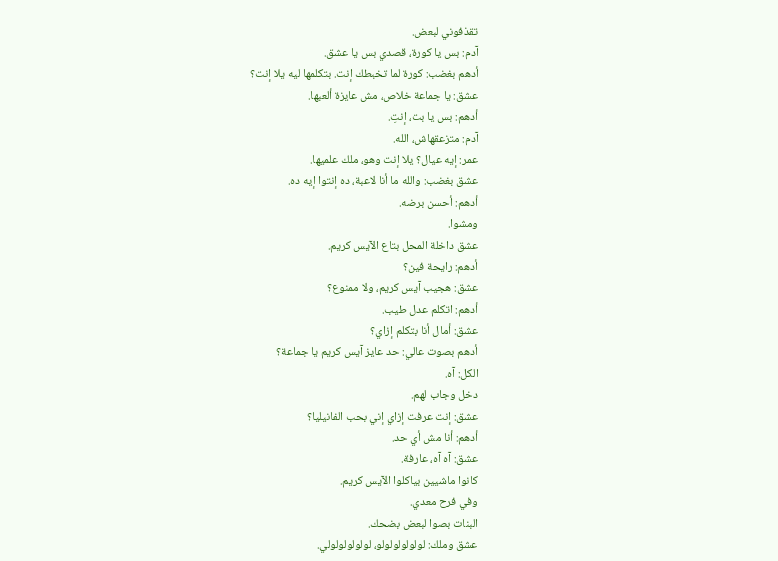تقذفوني لبعض.
آدم: بس يا كورة، قصدي بس يا عشق.
أدهم بغضب: كورة لما تخبطك إنت. بتكلمها ليه يلا إنت؟
عشق: يا جماعة خلاص، مش عايزة ألعبها.
أدهم: بس يا بت، إنتِ.
آدم: متزعقهاش، الله.
عمر: إيه عيال؟ يلا إنت وهو، ملك علميها.
عشق بغضب: والله ما أنا لاعبة، ده إنتوا إيه ده.
أدهم: أحسن برضه.
ومشوا.
عشق داخلة المحل بتاع الآيس كريم.
أدهم: رايحة فين؟
عشق: هجيب آيس كريم، ولا ممنوع؟
أدهم: اتكلم عدل طيب.
عشق: أمال أنا بتكلم إزاي؟
أدهم بصوت عالي: حد عايز آيس كريم يا جماعة؟
الكل: آه.
دخل وجاب لهم.
عشق: إنت عرفت إزاي إني بحب الفانيليا؟
أدهم: أنا مش أي حد.
عشق: آه آه، عارفة.
كانوا ماشيين بياكلوا الآيس كريم.
وفي فرح معدي.
البنات بصوا لبعض بضحك.
عشق وملك: لولولولولولو، لولولولولولي.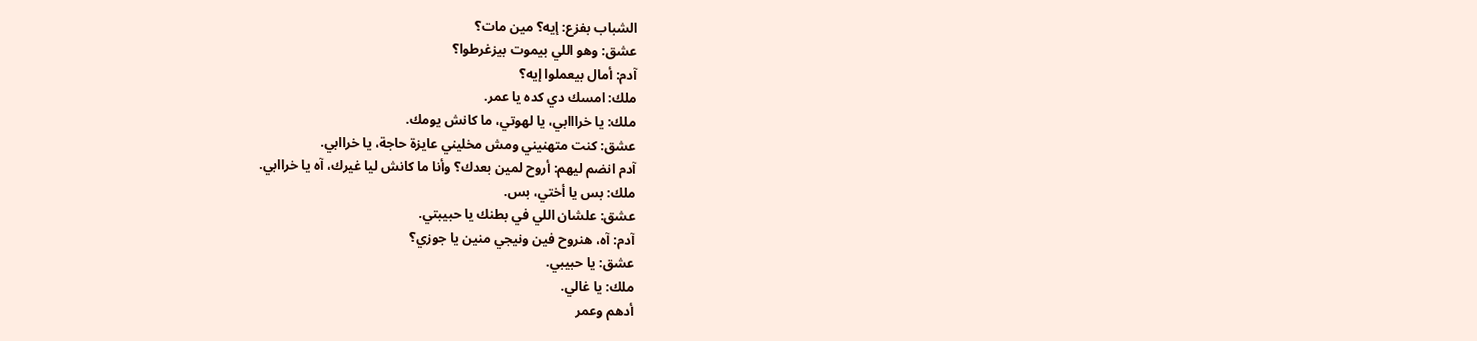الشباب بفزع: إيه؟ مين مات؟
عشق: وهو اللي بيموت بيزغرطوا؟
آدم: أمال بيعملوا إيه؟
ملك: امسك دي كده يا عمر.
ملك: يا خرااابي، يا لهوتي، ما كانش يومك.
عشق: كنت متهنيني ومش مخليني عايزة حاجة، يا خراابي.
آدم انضم ليهم: أروح لمين بعدك؟ وأنا ما كانش ليا غيرك، آه يا خراابي.
ملك: بس يا أختي، بس.
عشق: علشان اللي في بطنك يا حبيبتي.
آدم: آه، هنروح فين ونيجي منين يا جوزي؟
عشق: يا حبيبي.
ملك: يا غالي.
أدهم وعمر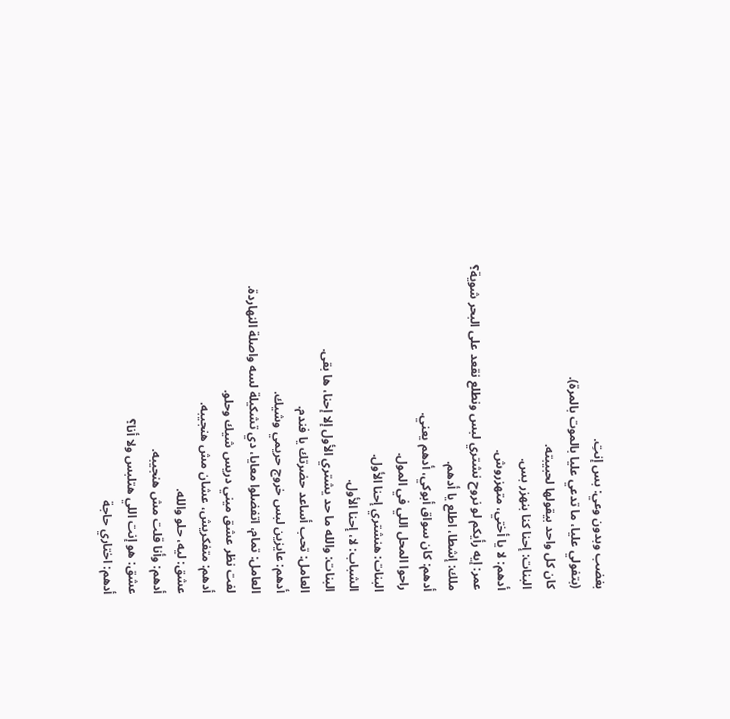بغضب وبدون وعي: بس إنتِ.
(بتفولي عليا، ما تدعي عليا بالموت بالمرة).
كان كل واحد بيقولها لحبيبته.
البنات: إحنا كنا بنهزر بس.
أدهم: لا يا أختي، متهزروش.
عمر: إيه رأيكم لو نروح نشتري لبس ونطلع نقعد على البحر شوية؟
ملك: إشطا، اطلع يا أدهم.
أدهم: كان سواق أبوكي، أدهم يعني.
راحوا المحل اللي في المول.
البنات: هنشتري إحنا الأول.
الشباب: لا، إحنا الأول.
البنات: والله ما حد يشتري الأول إلا إحنا، ها بقى.
العامل: تحب أساعد حضرتك يا فندم.
أدهم: عايزين لبس خروج حريمي وشيك.
العامل: تمام، اتفضلوا معايا، دي تشكيلة لسه واصلة النهاردة.
لفت نظر عشق ميني دريس شيك وحلو.
أدهم: متفكريش، عشان مش هنجيبه.
عشق: ليه، حلو والله.
أدهم: وأنا قلت مش هنجيبه.
عشق: هو إنت اللي هتلبس ولا أنا؟
أدهم: اختاري حاجة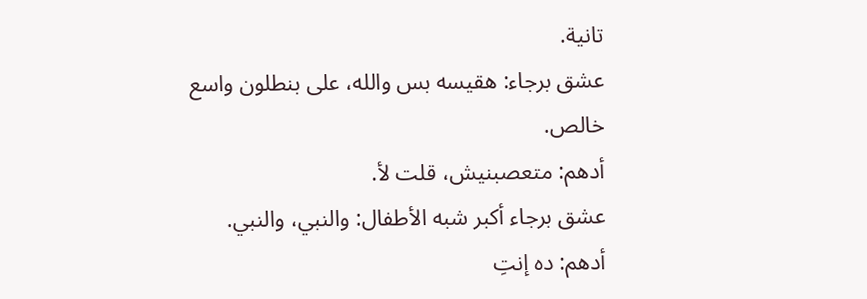تانية.
عشق برجاء: هقيسه بس والله، على بنطلون واسع خالص.
أدهم: متعصبنيش، قلت لأ.
عشق برجاء أكبر شبه الأطفال: والنبي، والنبي.
أدهم: ده إنتِ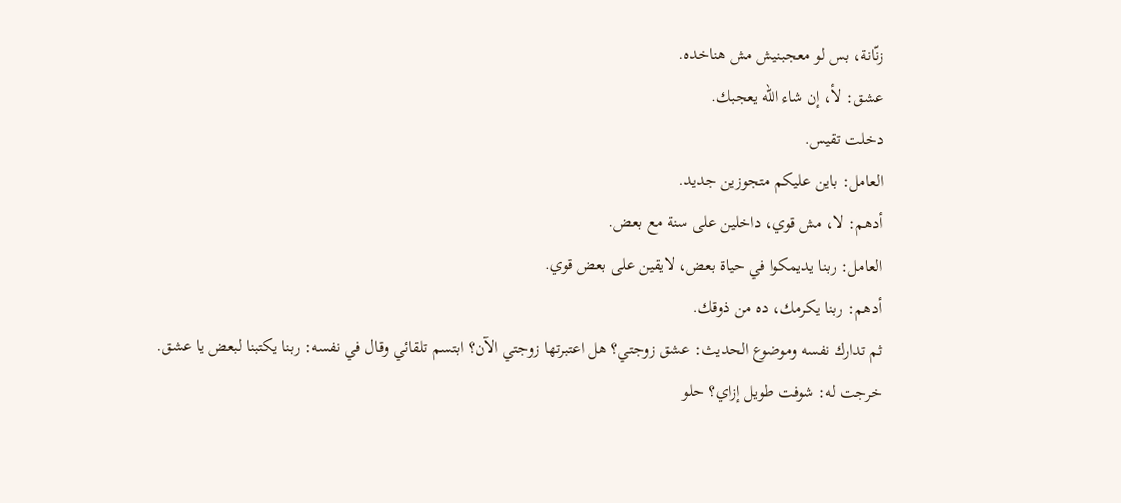زنّانة، بس لو معجبنيش مش هناخده.
عشق: لأ، إن شاء الله يعجبك.
دخلت تقيس.
العامل: باين عليكم متجوزين جديد.
أدهم: لا، مش قوي، داخلين على سنة مع بعض.
العامل: ربنا يديمكوا في حياة بعض، لايقين على بعض قوي.
أدهم: ربنا يكرمك، ده من ذوقك.
ثم تدارك نفسه وموضوع الحديث: عشق زوجتي؟ هل اعتبرتها زوجتي الآن؟ ابتسم تلقائي وقال في نفسه: ربنا يكتبنا لبعض يا عشق.
خرجت له: شوفت طويل إزاي؟ حلو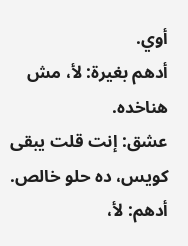أوي.
أدهم بغيرة: لأ، مش هناخده.
عشق: إنت قلت يبقى كويس، ده حلو خالص.
أدهم: لأ،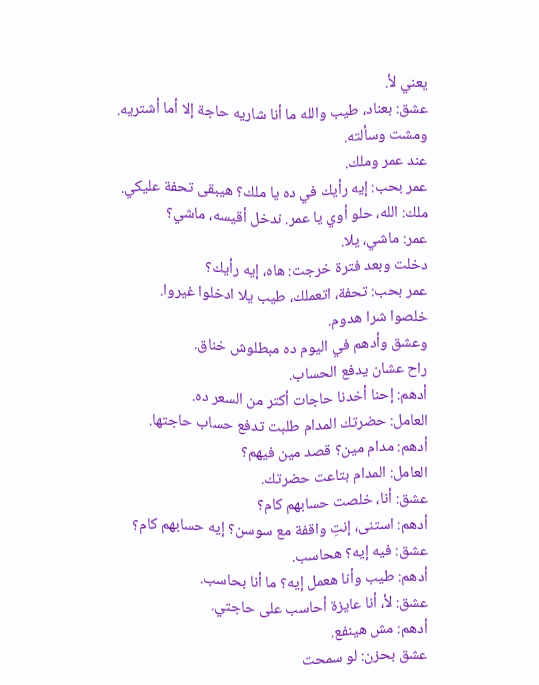يعني لأ.
عشق: بعناد، طيب والله ما أنا شاريه حاجة إلا أما أشتريه.
ومشت وسألته.
عند عمر وملك.
عمر بحب: إيه رأيك في ده يا ملك؟ هيبقى تحفة عليكي.
ملك: الله، حلو أوي يا عمر. ندخل أقيسه، ماشي؟
عمر: ماشي، يلا.
دخلت وبعد فترة خرجت: هاه، إيه رأيك؟
عمر بحب: تحفة، اتعملك، طيب يلا ادخلوا غيروا.
خلصوا شرا هدوم.
وعشق وأدهم في اليوم ده مبطلوش خناق.
راح عشان يدفع الحساب.
أدهم: إحنا أخدنا حاجات أكتر من السعر ده.
العامل: حضرتك المدام طلبت تدفع حساب حاجتها.
أدهم: مدام مين؟ قصد مين فيهم؟
العامل: المدام بتاعت حضرتك.
عشق: أنا، خلصت حسابهم كام؟
أدهم: استنى، إنتِ واقفة مع سوسن؟ إيه حسابهم كام؟
عشق: فيه إيه؟ هحاسب.
أدهم: طيب وأنا هعمل إيه؟ ما أنا بحاسب.
عشق: لأ، أنا عايزة أحاسب على حاجتي.
أدهم: مش هينفع.
عشق بحزن: لو سمحت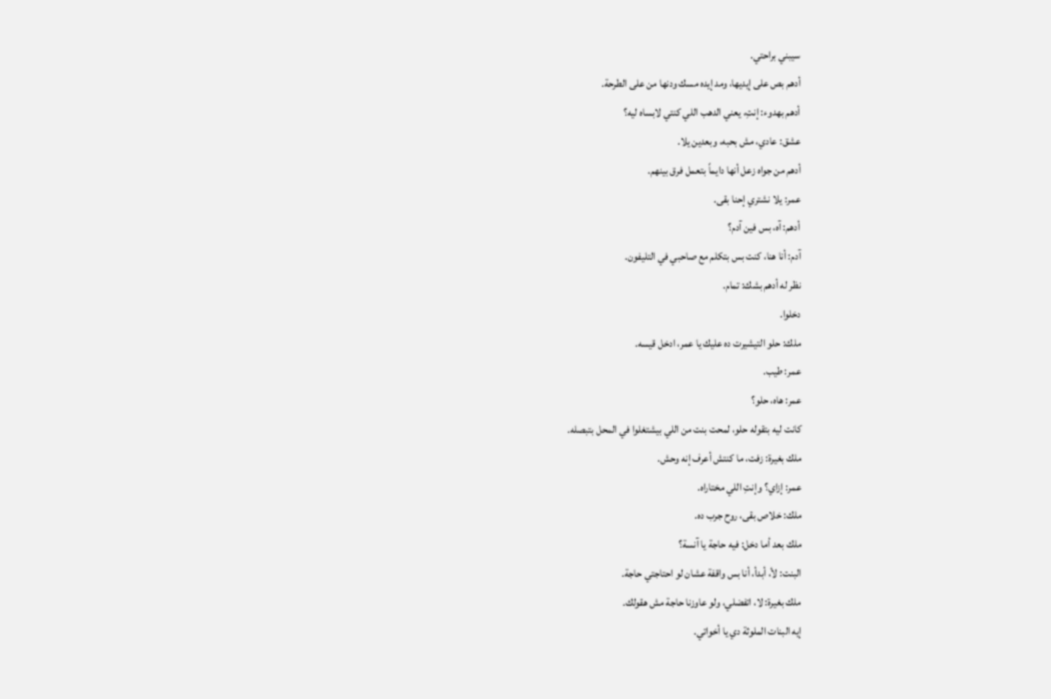سيبني براحتي.
أدهم بص على إيديها، ومد إيده مسك ودنها من على الطرحة.
أدهم بهدوء: إنتِ، يعني الدهب اللي كنتي لابساه ليه؟
عشق: عادي، مش بحبه، وبعدين يلا.
أدهم من جواه زعل أنها دايماً بتعمل فرق بينهم.
عمر: يلا نشتري إحنا بقى.
أدهم: آه، بس فين آدم؟
آدم: أنا هنا، كنت بس بتكلم مع صاحبي في التليفون.
نظر له أدهم بشك: تمام.
دخلوا.
ملك: حلو التيشيرت ده عليك يا عمر، ادخل قيسه.
عمر: طيب.
عمر: هاه، حلو؟
كانت ليه بتقوله حلو، لمحت بنت من اللي بيشتغلوا في المحل بتبصله.
ملك بغيرة: زفت، ما كنتش أعرف إنه وحش.
عمر: إزاي؟ وإنتِ اللي مختاراه.
ملك: خلاص بقى، روح جرب ده.
ملك بعد أما دخل: فيه حاجة يا آنسة؟
البنت: لأ، أبدأ، أنا بس واقفة عشان لو احتاجتي حاجة.
ملك بغيرة: لا، اتفضلي، ولو عاوزنا حاجة مش هقولك.
إيه البنات الملوثة دي يا أخواتي.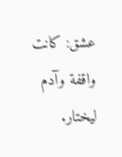عشق: كانت واقفة وآدم ليختار.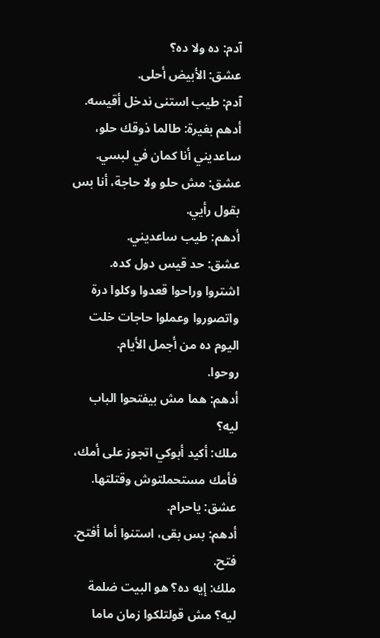آدم: ده ولا ده؟
عشق: الأبيض أحلى.
آدم: طيب استنى ندخل أقيسه.
أدهم بغيرة: طالما ذوقك حلو، ساعديني أنا كمان في لبسي.
عشق: مش حلو ولا حاجة، أنا بس بقول رأيي.
أدهم: طيب ساعديني.
عشق: حد قيس دول كده.
اشتروا وراحوا قعدوا وكلوا درة واتصوروا وعملوا حاجات خلت اليوم ده من أجمل الأيام.
روحوا.
أدهم: هما مش بيفتحوا الباب ليه؟
ملك: أكيد أبوكي اتجوز على أمك، فأمك مستحملتوش وقتلتها.
عشق: ياحرام.
أدهم: بس بقى، استنوا أما أفتح.
فتح.
ملك: إيه ده؟ هو البيت ضلمة ليه؟ مش قولتلكوا زمان ماما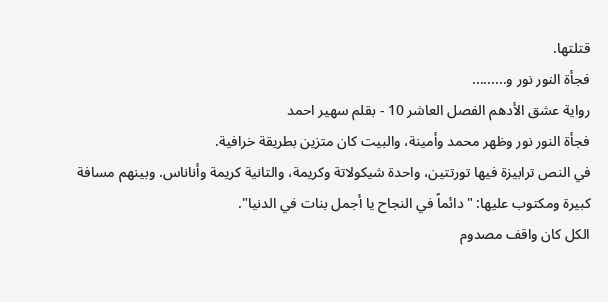قتلتها.
فجأة النور نور و.........
رواية عشق الأدهم الفصل العاشر 10 - بقلم سهير احمد
فجأة النور نور وظهر محمد وأمينة، والبيت كان متزين بطريقة خرافية.
في النص ترابيزة فيها تورتتين، واحدة شيكولاتة وكريمة، والتانية كريمة وأناناس. وبينهم مسافة كبيرة ومكتوب عليها: "دائماً في النجاح يا أجمل بنات في الدنيا".
الكل كان واقف مصدوم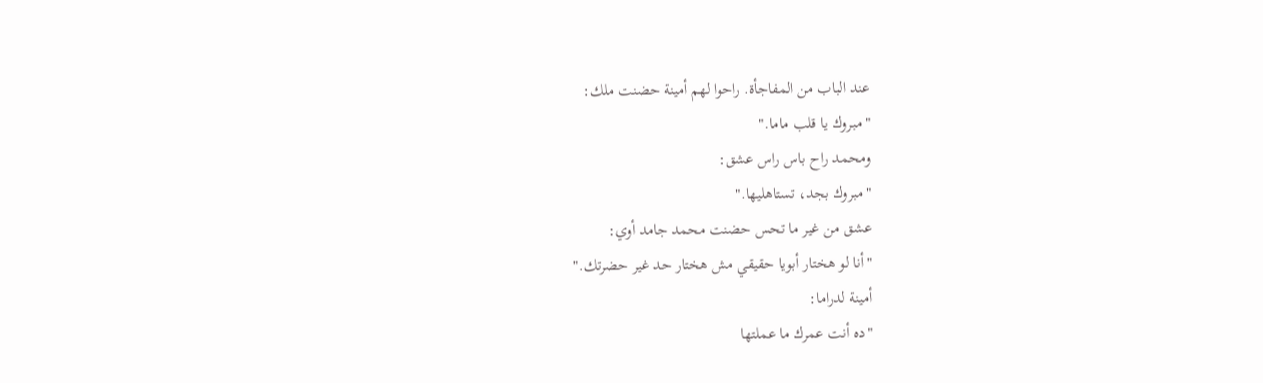عند الباب من المفاجأة. راحوا لهم أمينة حضنت ملك:
"مبروك يا قلب ماما."
ومحمد راح باس راس عشق:
"مبروك بجد، تستاهليها."
عشق من غير ما تحس حضنت محمد جامد أوي:
"أنا لو هختار أبويا حقيقي مش هختار حد غير حضرتك."
أمينة لدراما:
"ده أنت عمرك ما عملتها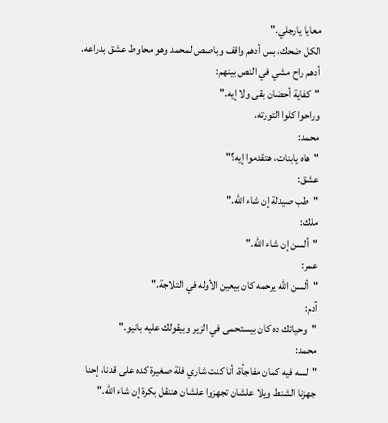معايا يارجلي."
الكل ضحك، بس أدهم واقف وباصص لمحمد وهو محاوط عشق بدراعه.
أدهم راح مشي في النص بينهم:
"كفاية أحضان بقى ولا إيه."
وراحوا كلوا التورته.
محمد:
"هاه يابنات، هتقدموا إيه؟"
عشق:
"طب صيدلة إن شاء الله."
ملك:
"ألسن إن شاء الله."
عمر:
"ألسن الله يرحمه كان بيعين الأوله في التلاجة."
آدم:
"وحياتك ده كان بيستحمى في الزير وبيقولك عليه بانيو."
محمد:
"لسه فيه كمان مفاجأة، أنا كنت شاري فلة صغيرة كده على قدنا، إحنا جهزنا الشنط ويلا علشان تجهزوا علشان هننقل بكرة إن شاء الله."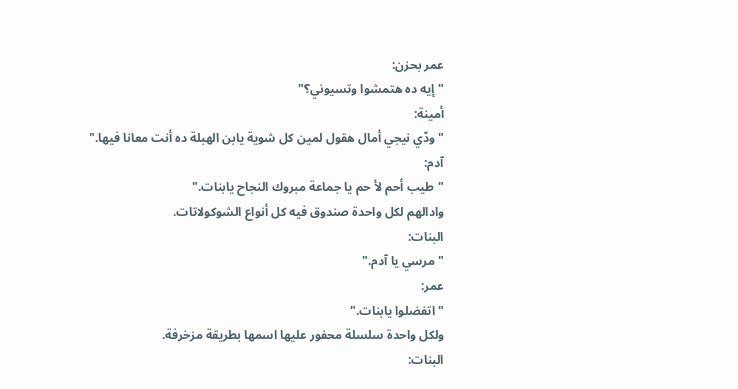عمر بحزن:
"إيه ده هتمشوا وتسيوني؟"
أمينة:
"ودّي نيجي أمال هقول لمين كل شوية يابن الهبلة ده أنت معانا فيها."
آدم:
"طيب أحم لأ حم يا جماعة مبروك النجاح يابنات."
وادالهم لكل واحدة صندوق فيه كل أنواع الشوكولاتات.
البنات:
"مرسي يا آدم."
عمر:
"اتفضلوا يابنات."
ولكل واحدة سلسلة محفور عليها اسمها بطريقة مزخرفة.
البنات: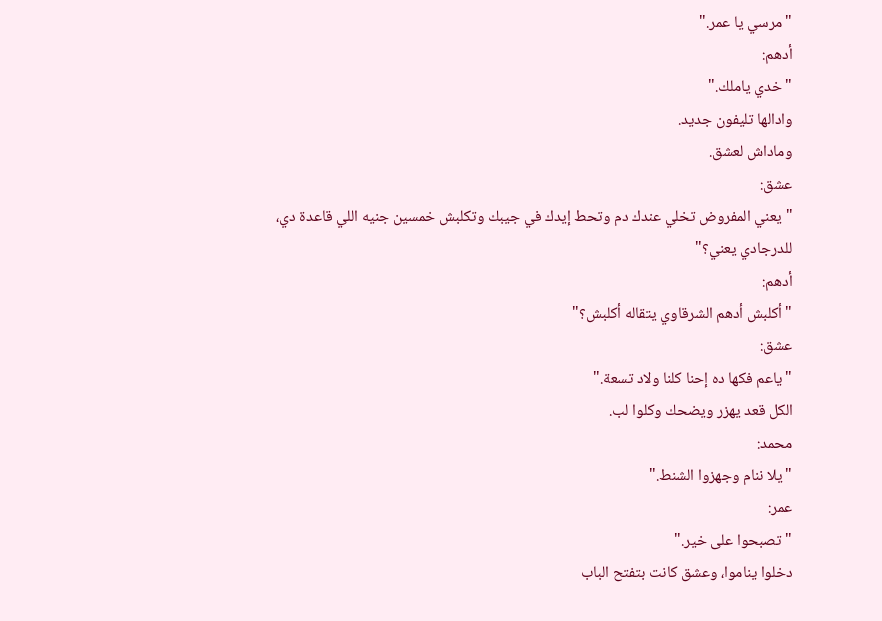"مرسي يا عمر."
أدهم:
"خدي ياملك."
وادالها تليفون جديد.
وماداش لعشق.
عشق:
"يعني المفروض تخلي عندك دم وتحط إيدك في جيبك وتكلبش خمسين جنيه اللي قاعدة دي، للدرجادي يعني؟"
أدهم:
"أكلبش أدهم الشرقاوي يتقاله أكلبش؟"
عشق:
"ياعم فكها ده إحنا كلنا ولاد تسعة."
الكل قعد يهزر ويضحك وكلوا لب.
محمد:
"يلا ننام وجهزوا الشنط."
عمر:
"تصبحوا على خير."
دخلوا يناموا، وعشق كانت بتفتح الباب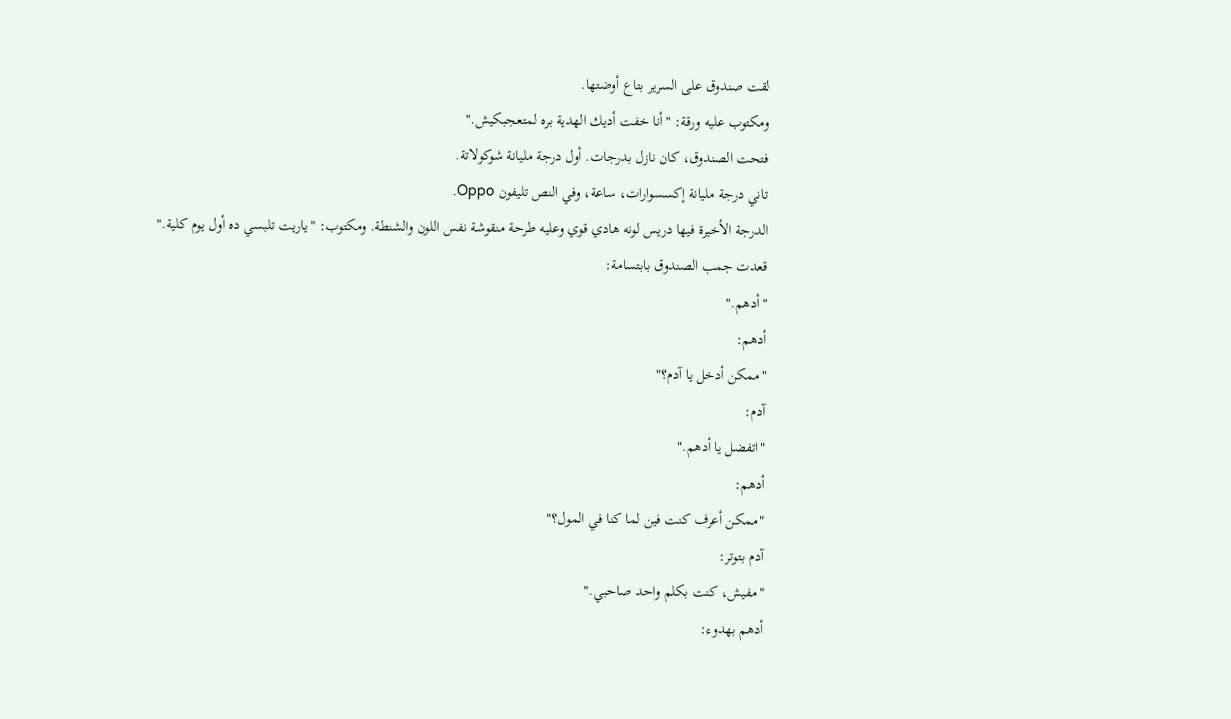لقت صندوق على السرير بتاع أوضتها.
ومكتوب عليه ورقة: "أنا خفت أديك الهدية بره لمتعجبكيش."
فتحت الصندوق، كان نازل بدرجات. أول درجة مليانة شوكولاتة.
تاني درجة مليانة إكسسوارات، ساعة، وفي النص تليفون Oppo.
الدرجة الأخيرة فيها دريس لونه هادي قوي وعليه طرحة منقوشة نفس اللون والشنطة. ومكتوب: "ياريت تلبسي ده أول يوم كلية."
قعدت جمب الصندوق بابتسامة:
"أدهم."
أدهم:
"ممكن أدخل يا آدم؟"
آدم:
"اتفضل يا أدهم."
أدهم:
"ممكن أعرف كنت فين لما كنا في المول؟"
آدم بتوتر:
"مفيش، كنت بكلم واحد صاحبي."
أدهم بهدوء: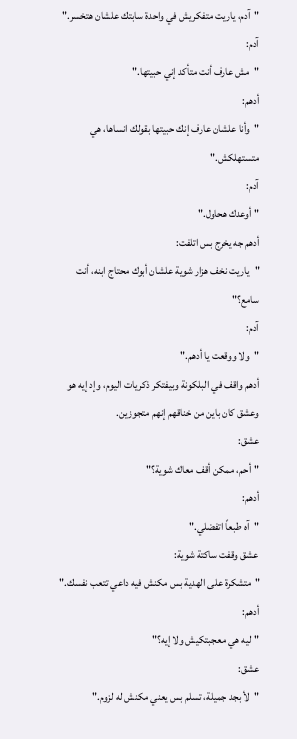"آدم، ياريت متفكريش في واحدة سابتك علشان هتخسر."
آدم:
"مش عارف أنت متأكد إني حبيتها."
أدهم:
"وأنا علشان عارف إنك حبيتها بقولك انساها، هي متستهلكش."
آدم:
"أوعدك هحاول."
أدهم جه يخرج بس اتلفت:
"ياريت نخف هزار شوية علشان أبوك محتاج ابنه، أنت سامع؟"
آدم:
"ولا ووقعت يا أدهم."
أدهم واقف في البلكونة وبيفتكر ذكريات اليوم، وإد إيه هو وعشق كان باين من خناقهم إنهم متجوزين.
عشق:
"أحم، ممكن أقف معاك شوية؟"
أدهم:
"آه طبعاً اتفضلي."
عشق وقفت ساكتة شوية:
"متشكرة على الهدية بس مكنش فيه داعي تتعب نفسك."
أدهم:
"ليه هي معجبتكيش ولا إيه؟"
عشق:
"لأ بجد جميلة، تسلم بس يعني مكنش له لزوم."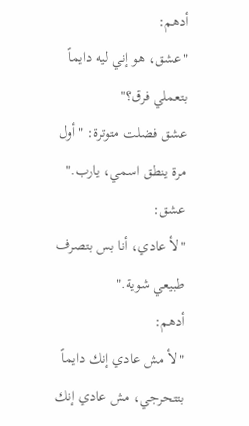أدهم:
"عشق، هو إني ليه دايماً بتعملي فرق؟"
عشق فضلت متوترة: "أول مرة ينطق اسمي، يارب."
عشق:
"لأ عادي، أنا بس بتصرف طبيعي شوية."
أدهم:
"لأ مش عادي إنك دايماً بتتحرجي، مش عادي إنك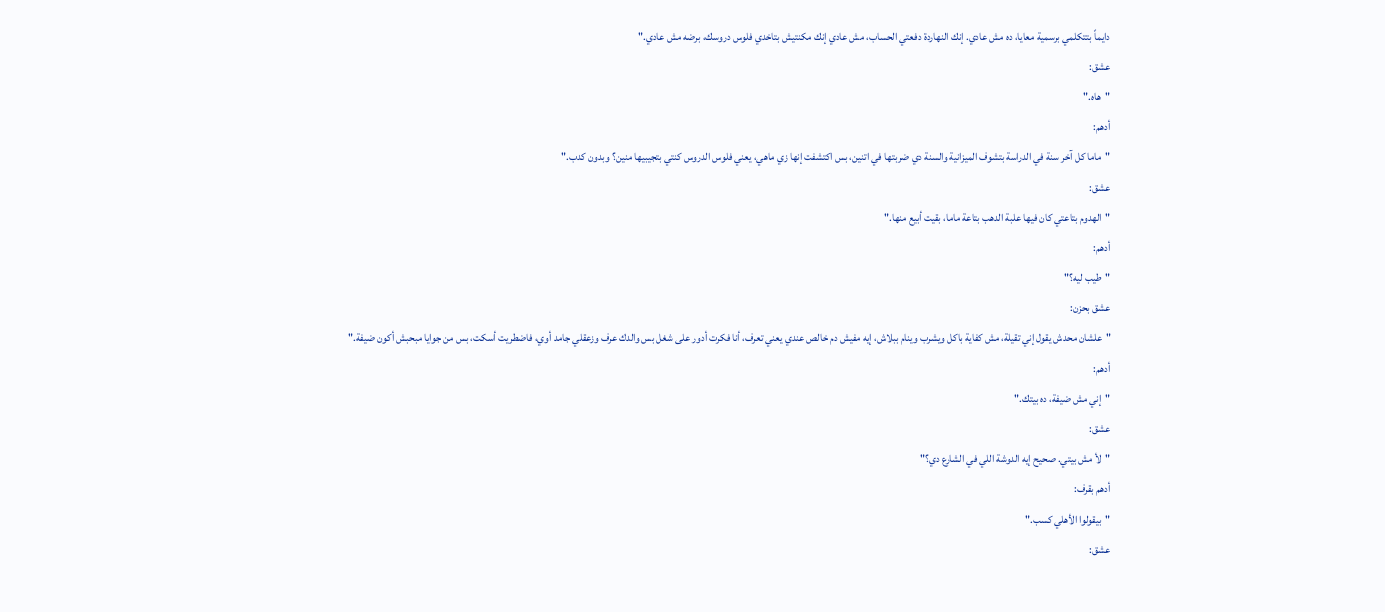دايماً بتتكلمي برسمية معايا، ده مش عادي. إنك النهاردة دفعتي الحساب، مش عادي إنك مكنتيش بتاخدي فلوس دروسك، برضه مش عادي."
عشق:
"هاه."
أدهم:
"ماما كل آخر سنة في الدراسة بتشوف الميزانية والسنة دي ضربتها في اتنين، بس اكتشفت إنها زي ماهي، يعني فلوس الدروس كنتي بتجيبيها منين؟ وبدون كدب."
عشق:
"الهدوم بتاعتي كان فيها علبة الدهب بتاعة ماما، بقيت أبيع منها."
أدهم:
"طيب ليه؟"
عشق بحزن:
"علشان محدش يقول إني تقيلة، مش كفاية باكل ويشرب وينام ببلاش، إيه مفيش دم خالص عندي يعني تعرف، أنا فكرت أدور على شغل بس والدك عرف وزعقلي جامد أوي، فاضطريت أسكت، بس من جوايا مبحبش أكون ضيفة."
أدهم:
"إني مش ضيفة، ده بيتك."
عشق:
"لأ مش بيتي. صحيح إيه الدوشة اللي في الشارع دي؟"
أدهم بقرف:
"بيقولوا الأهلي كسب."
عشق: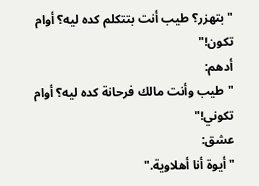"بتهزر؟ طيب أنت بتتكلم كده ليه؟ أوام تكون!"
أدهم:
"طيب وأنت مالك فرحانة كده ليه؟ أوام تكوني!"
عشق:
"أيوة أنا أهلاوية."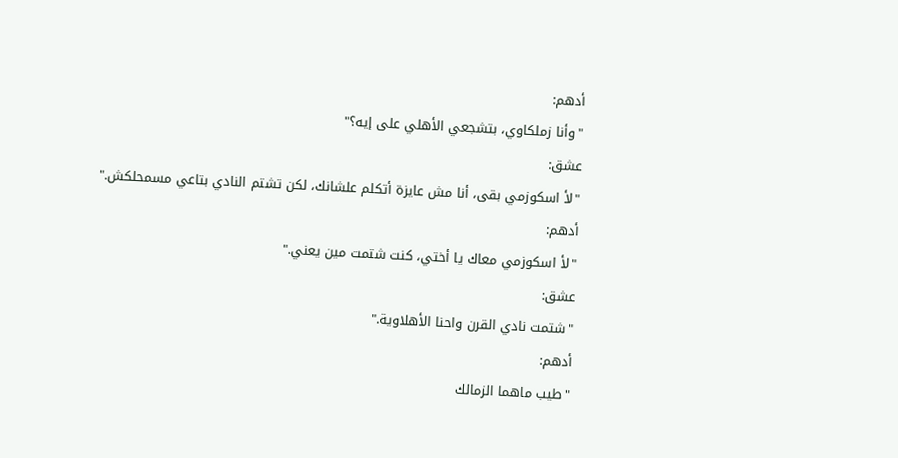أدهم:
"وأنا زملكاوي، بتشجعي الأهلي على إيه؟"
عشق:
"لأ اسكوزمي بقى، أنا مش عايزة أتكلم علشانك، لكن تشتم النادي بتاعي مسمحلكش."
أدهم:
"لأ اسكوزمي معاك يا أختي، كنت شتمت مين يعني."
عشق:
"شتمت نادي القرن واحنا الأهلاوية."
أدهم:
"طيب ماهما الزمالك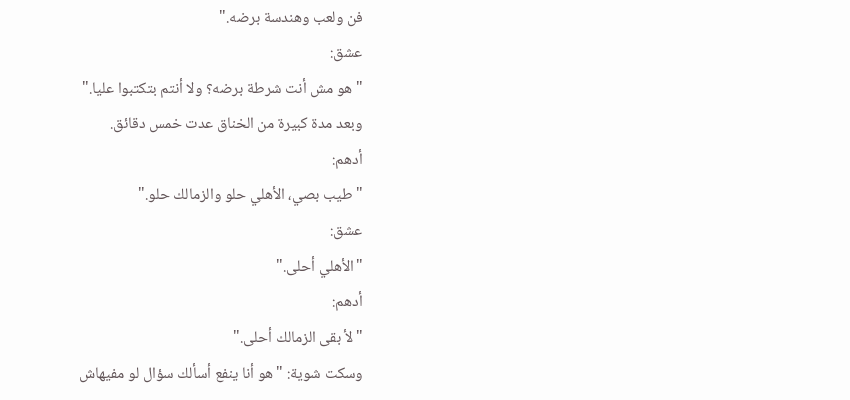فن ولعب وهندسة برضه."
عشق:
"هو مش أنت شرطة برضه؟ ولا أنتم بتكتبوا عليا."
وبعد مدة كبيرة من الخناق عدت خمس دقائق.
أدهم:
"طيب بصي، الأهلي حلو والزمالك حلو."
عشق:
"الأهلي أحلى."
أدهم:
"لأ بقى الزمالك أحلى."
وسكت شوية: "هو أنا ينفع أسألك سؤال لو مفيهاش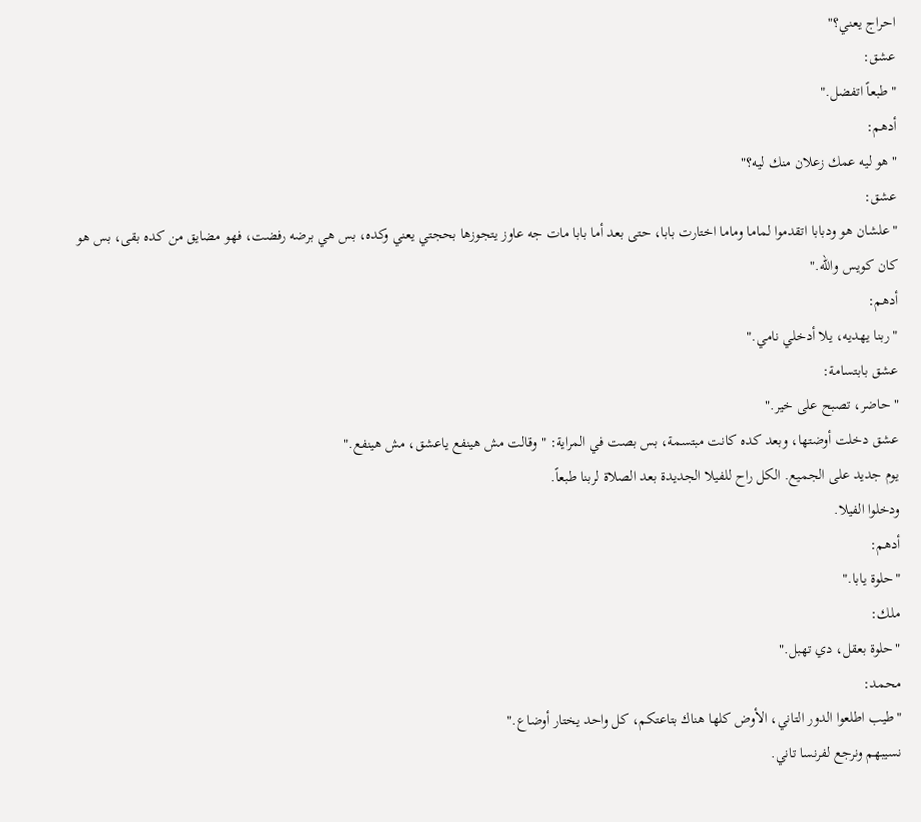احراج يعني؟"
عشق:
"طبعاً اتفضل."
أدهم:
"هو ليه عمك زعلان منك ليه؟"
عشق:
"علشان هو ودبابا اتقدموا لماما وماما اختارت بابا، حتى بعد أما بابا مات جه عاوز يتجوزها بحجتي يعني وكده، بس هي برضه رفضت، فهو مضايق من كده بقى، بس هو كان كويس والله."
أدهم:
"ربنا يهديه، يلا أدخلي نامي."
عشق بابتسامة:
"حاضر، تصبح على خير."
عشق دخلت أوضتها، وبعد كده كانت مبتسمة، بس بصت في المراية: "وقالت مش هينفع ياعشق، مش هينفع."
يوم جديد على الجميع. الكل راح للفيلا الجديدة بعد الصلاة لربنا طبعاً.
ودخلوا الفيلا.
أدهم:
"حلوة يابا."
ملك:
"حلوة بعقل، دي تهبل."
محمد:
"طيب اطلعوا الدور التاني، الأوض كلها هناك بتاعتكم، كل واحد يختار أوضاع."
نسيبهم ونرجع لفرنسا تاني.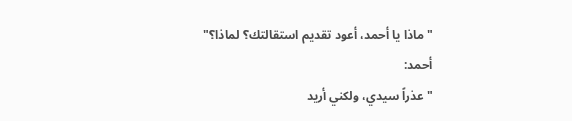"ماذا يا أحمد، أعود تقديم استقالتك؟ لماذا؟"
أحمد:
"عذراً سيدي، ولكني أريد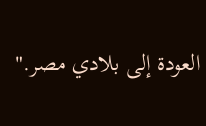العودة إلى بلادي مصر."